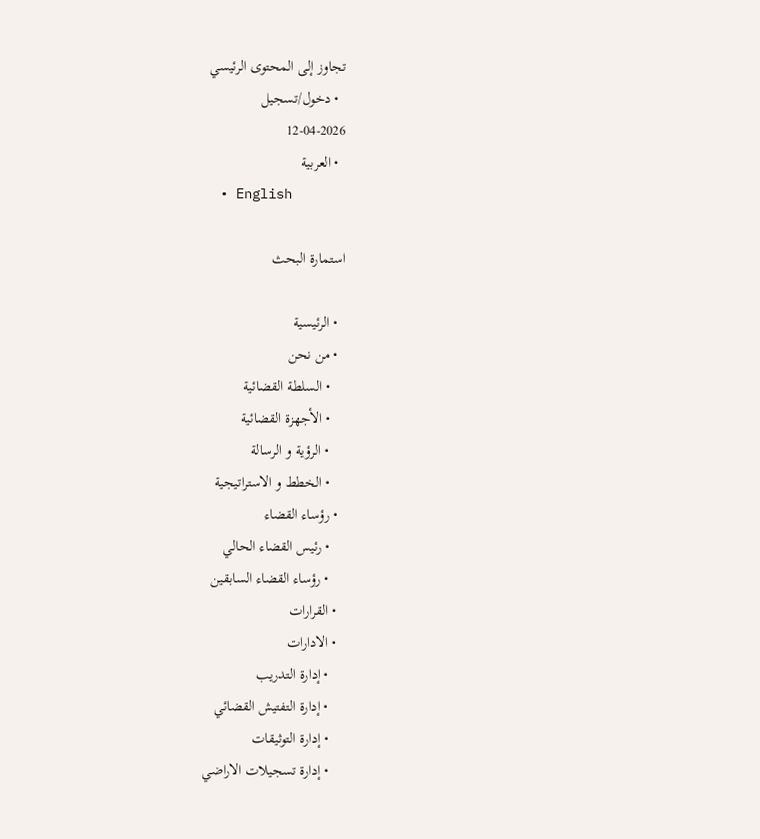تجاوز إلى المحتوى الرئيسي
  • دخول/تسجيل
12-04-2026
  • العربية
  • English

استمارة البحث

  • الرئيسية
  • من نحن
    • السلطة القضائية
    • الأجهزة القضائية
    • الرؤية و الرسالة
    • الخطط و الاستراتيجية
  • رؤساء القضاء
    • رئيس القضاء الحالي
    • رؤساء القضاء السابقين
  • القرارات
  • الادارات
    • إدارة التدريب
    • إدارة التفتيش القضائي
    • إدارة التوثيقات
    • إدارة تسجيلات الاراضي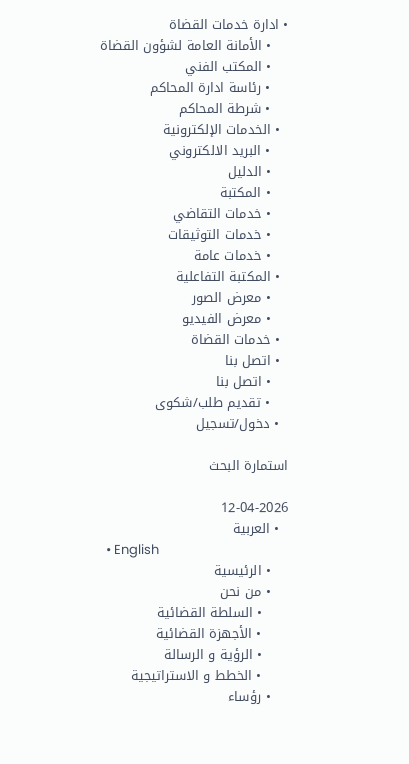• ادارة خدمات القضاة
    • الأمانة العامة لشؤون القضاة
    • المكتب الفني
    • رئاسة ادارة المحاكم
    • شرطة المحاكم
  • الخدمات الإلكترونية
    • البريد الالكتروني
    • الدليل
    • المكتبة
    • خدمات التقاضي
    • خدمات التوثيقات
    • خدمات عامة
  • المكتبة التفاعلية
    • معرض الصور
    • معرض الفيديو
  • خدمات القضاة
  • اتصل بنا
    • اتصل بنا
    • تقديم طلب/شكوى
  • دخول/تسجيل

استمارة البحث

12-04-2026
  • العربية
  • English
    • الرئيسية
    • من نحن
      • السلطة القضائية
      • الأجهزة القضائية
      • الرؤية و الرسالة
      • الخطط و الاستراتيجية
    • رؤساء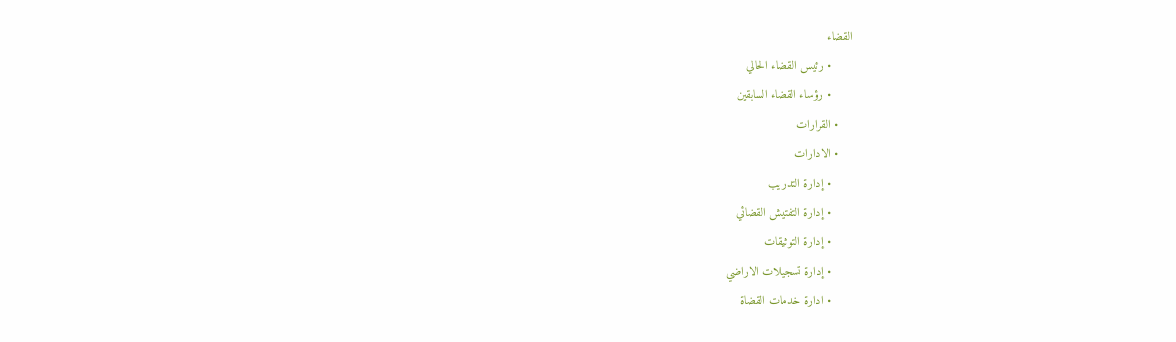القضاء
      • رئيس القضاء الحالي
      • رؤساء القضاء السابقين
    • القرارات
    • الادارات
      • إدارة التدريب
      • إدارة التفتيش القضائي
      • إدارة التوثيقات
      • إدارة تسجيلات الاراضي
      • ادارة خدمات القضاة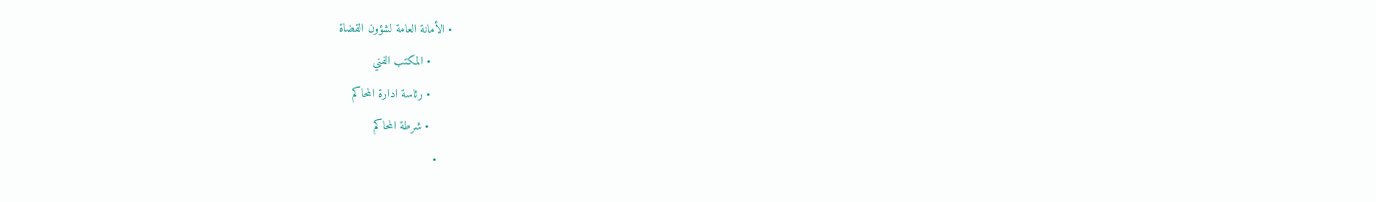• الأمانة العامة لشؤون القضاة
      • المكتب الفني
      • رئاسة ادارة المحاكم
      • شرطة المحاكم
    •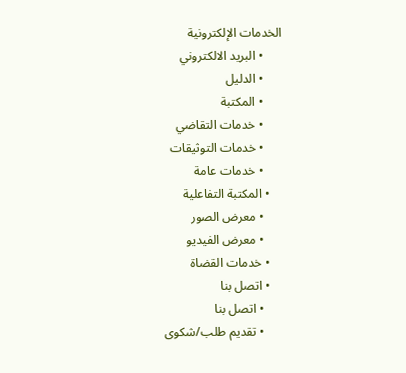الخدمات الإلكترونية
      • البريد الالكتروني
      • الدليل
      • المكتبة
      • خدمات التقاضي
      • خدمات التوثيقات
      • خدمات عامة
    • المكتبة التفاعلية
      • معرض الصور
      • معرض الفيديو
    • خدمات القضاة
    • اتصل بنا
      • اتصل بنا
      • تقديم طلب/شكوى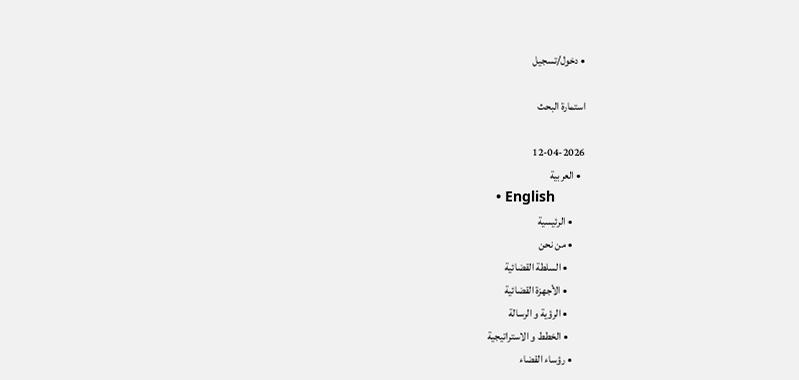• دخول/تسجيل

استمارة البحث

12-04-2026
  • العربية
  • English
      • الرئيسية
      • من نحن
        • السلطة القضائية
        • الأجهزة القضائية
        • الرؤية و الرسالة
        • الخطط و الاستراتيجية
      • رؤساء القضاء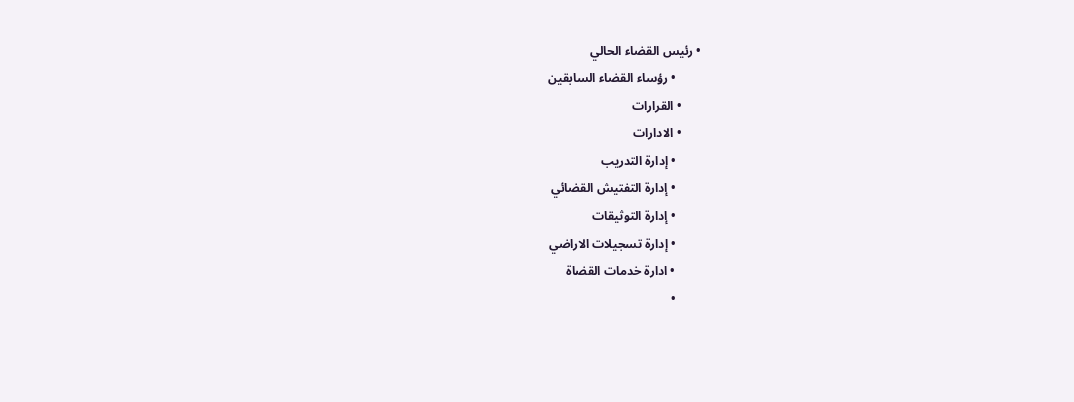• رئيس القضاء الحالي
        • رؤساء القضاء السابقين
      • القرارات
      • الادارات
        • إدارة التدريب
        • إدارة التفتيش القضائي
        • إدارة التوثيقات
        • إدارة تسجيلات الاراضي
        • ادارة خدمات القضاة
        •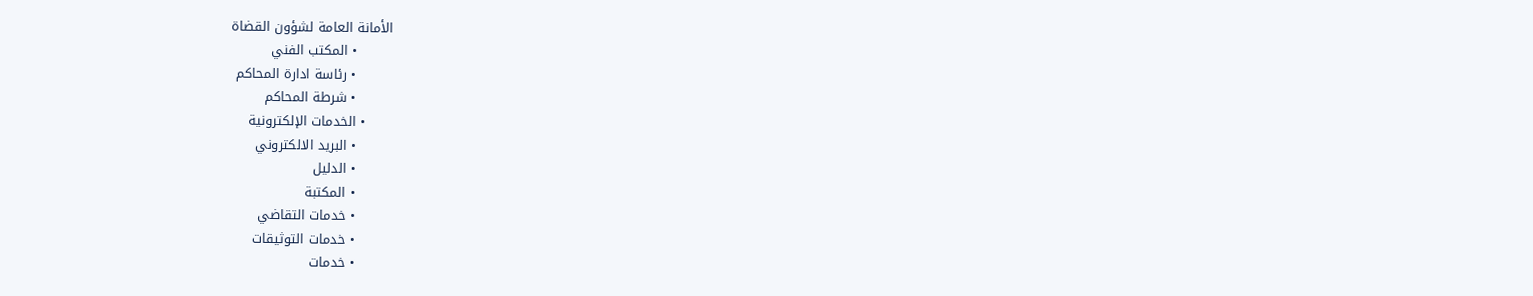الأمانة العامة لشؤون القضاة
        • المكتب الفني
        • رئاسة ادارة المحاكم
        • شرطة المحاكم
      • الخدمات الإلكترونية
        • البريد الالكتروني
        • الدليل
        • المكتبة
        • خدمات التقاضي
        • خدمات التوثيقات
        • خدمات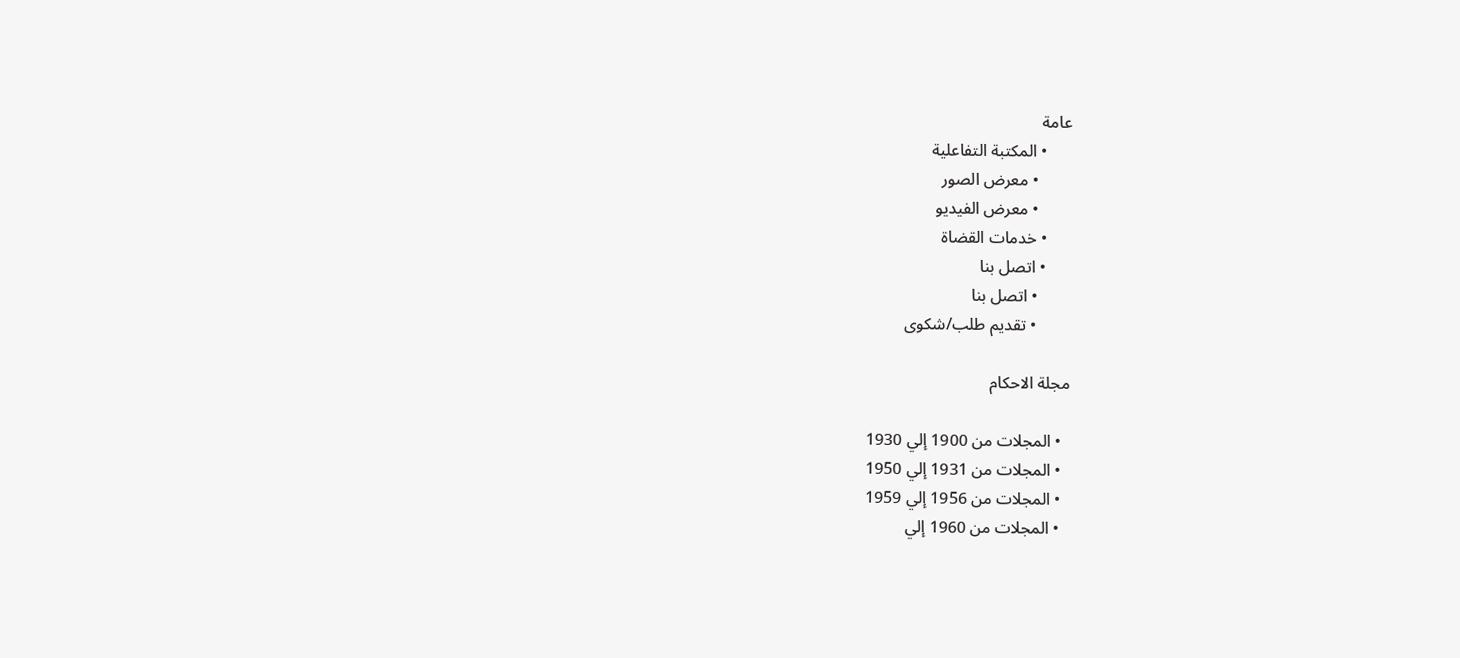عامة
      • المكتبة التفاعلية
        • معرض الصور
        • معرض الفيديو
      • خدمات القضاة
      • اتصل بنا
        • اتصل بنا
        • تقديم طلب/شكوى

مجلة الاحكام

  • المجلات من 1900 إلي 1930
  • المجلات من 1931 إلي 1950
  • المجلات من 1956 إلي 1959
  • المجلات من 1960 إلي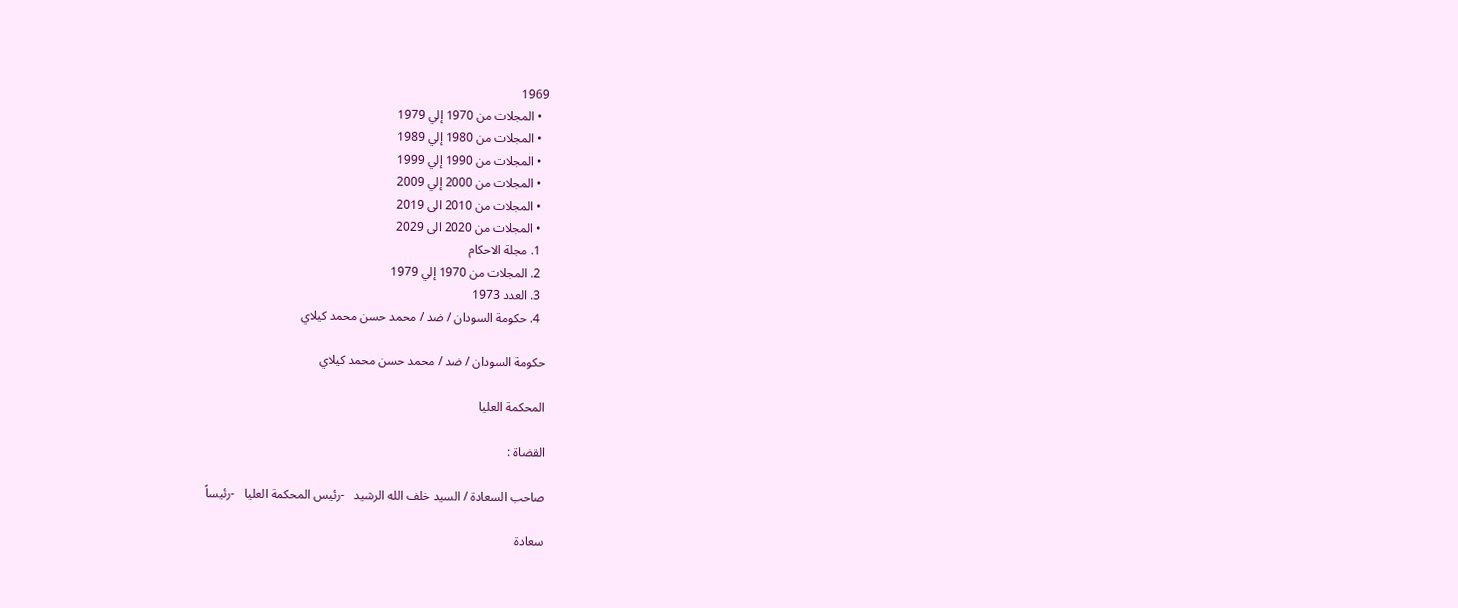1969
  • المجلات من 1970 إلي 1979
  • المجلات من 1980 إلي 1989
  • المجلات من 1990 إلي 1999
  • المجلات من 2000 إلي 2009
  • المجلات من 2010 الى 2019
  • المجلات من 2020 الى 2029
  1. مجلة الاحكام
  2. المجلات من 1970 إلي 1979
  3. العدد 1973
  4. حكومة السودان / ضد / محمد حسن محمد كيلاي

حكومة السودان / ضد / محمد حسن محمد كيلاي

المحكمة العليا

القضاة :

صاحب السعادة / السيد خلف الله الرشيد   -رئيس المحكمة العليا   -رئيساً

سعادة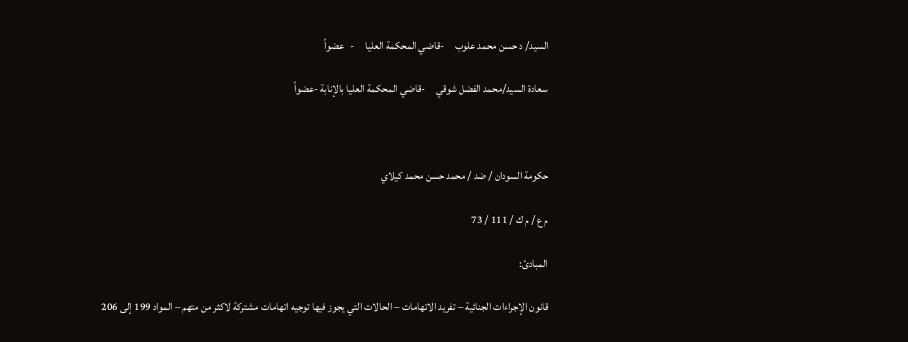السيد/ د حسن محمد علوب     -قاضي المحكمة العليا     -   عضواً

سعادة السيد/محمد الفضل شوقي     -قاضي المحكمة العليا بالإنابة -عضواً



حكومة السودان / ضد / محمد حسن محمد كيلاي

م ع / م ك / 111 / 73

المبادئ:

قانون الإجراءات الجنائية – تفريد الاتهامات – الحالات التي يجوز فيها توجيه اتهامات مشتركة لاكثر من متهم – المواد 199 إلى 206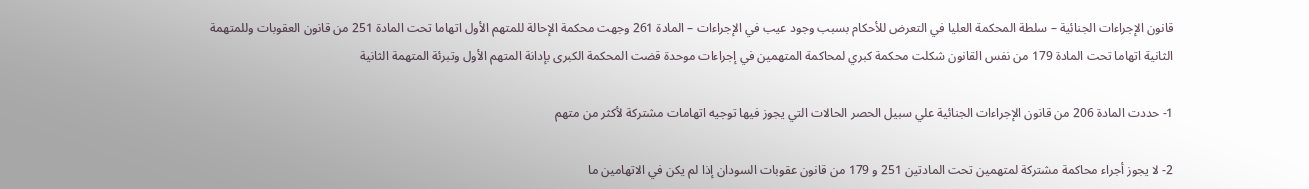قانون الإجراءات الجنائية – سلطة المحكمة العليا في التعرض للأحكام بسبب وجود عيب في الإجراءات – المادة 261 وجهت محكمة الإحالة للمتهم الأول اتهاما تحت المادة 251 من قانون العقوبات وللمتهمة الثانية اتهاما تحت المادة 179 من نفس القانون شكلت محكمة كبري لمحاكمة المتهمين في إجراءات موحدة قضت المحكمة الكبرى بإدانة المتهم الأول وتبرئة المتهمة الثانية

1- حددت المادة 206 من قانون الإجراءات الجنائية علي سبيل الحصر الحالات التي يجوز فيها توجيه اتهامات مشتركة لأكثر من متهم

2- لا يجوز أجراء محاكمة مشتركة لمتهمين تحت المادتين 251 و 179 من قانون عقوبات السودان إذا لم يكن في الاتهامين ما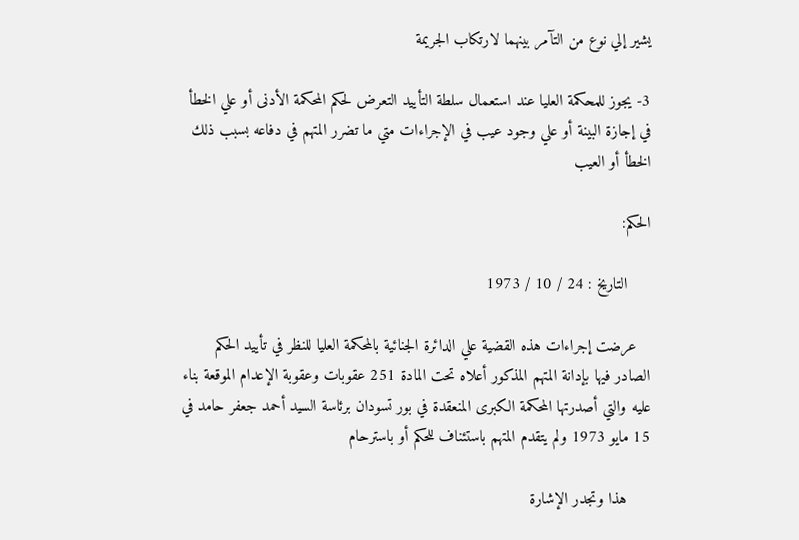يشير إلي نوع من التآمر بينهما لارتكاب الجريمة

3- يجوز للمحكمة العليا عند استعمال سلطة التأييد التعرض لحكم المحكمة الأدنى أو علي الخطأ في إجازة البينة أو علي وجود عيب في الإجراءات متي ما تضرر المتهم في دفاعه بسبب ذلك الخطأ أو العيب

الحكم:

     التاريخ : 24 / 10 / 1973

   عرضت إجراءات هذه القضية علي الدائرة الجنائية بالمحكمة العليا للنظر في تأييد الحكم الصادر فيها بإدانة المتهم المذكور أعلاه تحت المادة 251 عقوبات وعقوبة الإعدام الموقعة بناء عليه والتي أصدرتها المحكمة الكبرى المنعقدة في بور تسودان برئاسة السيد أحمد جعفر حامد في 15 مايو 1973 ولم يتقدم المتهم باستئناف للحكم أو باسترحام

     هذا وتجدر الإشارة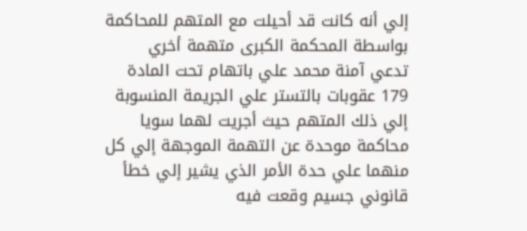إلي أنه كانت قد أحيلت مع المتهم للمحاكمة بواسطة المحكمة الكبرى متهمة أخري تدعي آمنة محمد علي باتهام تحت المادة 179 عقوبات بالتستر علي الجريمة المنسوبة إلي ذلك المتهم حيث أجريت لهما سويا محاكمة موحدة عن التهمة الموجهة إلي كل منهما علي حدة الأمر الذي يشير إلي خطأ قانوني جسيم وقعت فيه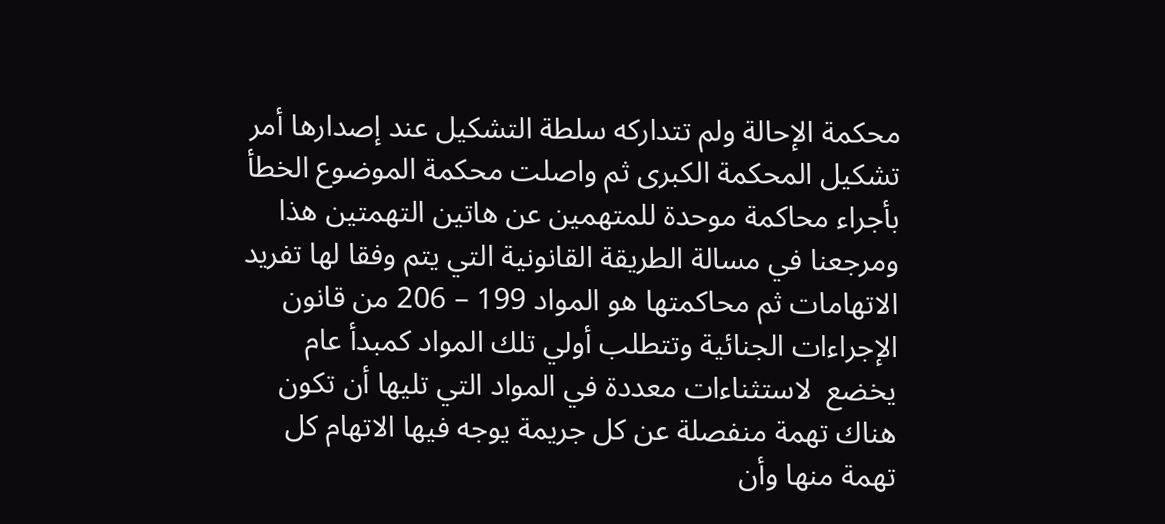محكمة الإحالة ولم تتداركه سلطة التشكيل عند إصدارها أمر تشكيل المحكمة الكبرى ثم واصلت محكمة الموضوع الخطأ بأجراء محاكمة موحدة للمتهمين عن هاتين التهمتين هذا ومرجعنا في مسالة الطريقة القانونية التي يتم وفقا لها تفريد الاتهامات ثم محاكمتها هو المواد 199 – 206 من قانون الإجراءات الجنائية وتتطلب أولي تلك المواد كمبدأ عام يخضع  لاستثناءات معددة في المواد التي تليها أن تكون هناك تهمة منفصلة عن كل جريمة يوجه فيها الاتهام كل تهمة منها وأن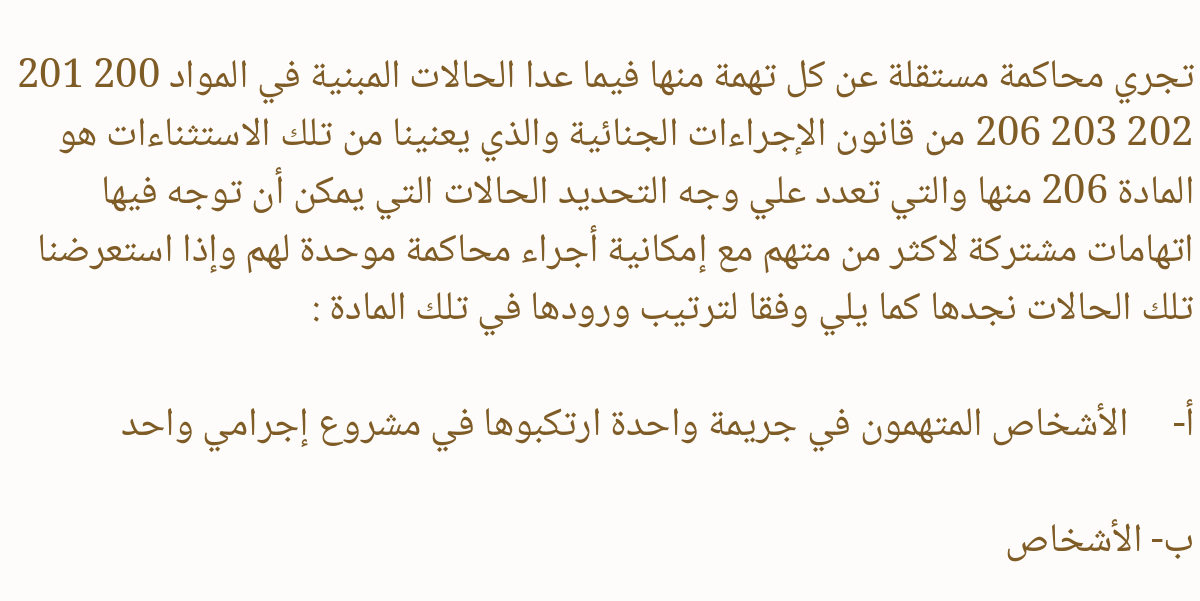تجري محاكمة مستقلة عن كل تهمة منها فيما عدا الحالات المبنية في المواد 200 201 202 203 206 من قانون الإجراءات الجنائية والذي يعنينا من تلك الاستثناءات هو المادة 206 منها والتي تعدد علي وجه التحديد الحالات التي يمكن أن توجه فيها اتهامات مشتركة لاكثر من متهم مع إمكانية أجراء محاكمة موحدة لهم وإذا استعرضنا تلك الحالات نجدها كما يلي وفقا لترتيب ورودها في تلك المادة :

أ‌-     الأشخاص المتهمون في جريمة واحدة ارتكبوها في مشروع إجرامي واحد

ب- الأشخاص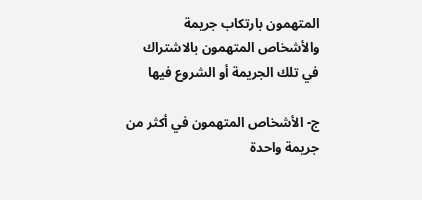المتهمون بارتكاب جريمة والأشخاص المتهمون بالاشتراك في تلك الجريمة أو الشروع فيها

ج- الأشخاص المتهمون في أكثر من جريمة واحدة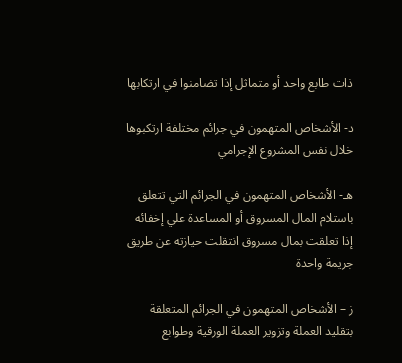ذات طابع واحد أو متماثل إذا تضامنوا في ارتكابها

د- الأشخاص المتهمون في جرائم مختلفة ارتكبوها خلال نفس المشروع الإجرامي

هـ- الأشخاص المتهمون في الجرائم التي تتعلق باستلام المال المسروق أو المساعدة علي إخفائه إذا تعلقت بمال مسروق انتقلت حيازته عن طريق جريمة واحدة

ز – الأشخاص المتهمون في الجرائم المتعلقة بتقليد العملة وتزوير العملة الورقية وطوابع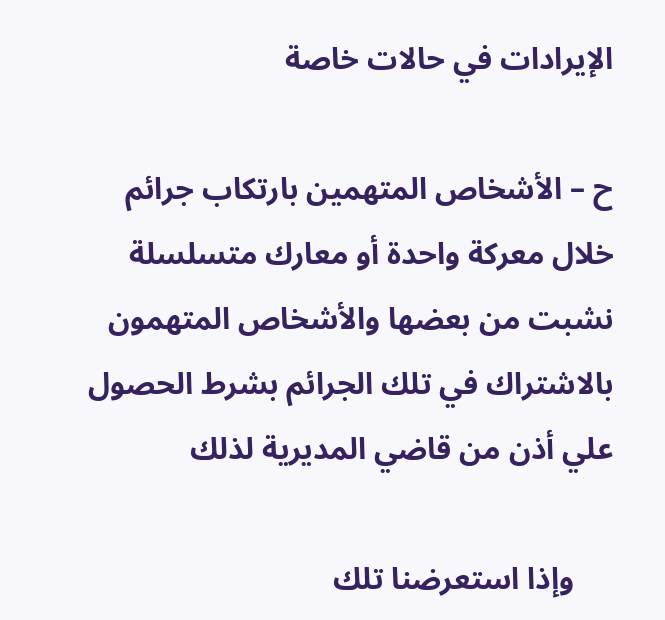الإيرادات في حالات خاصة

ح – الأشخاص المتهمين بارتكاب جرائم خلال معركة واحدة أو معارك متسلسلة نشبت من بعضها والأشخاص المتهمون بالاشتراك في تلك الجرائم بشرط الحصول علي أذن من قاضي المديرية لذلك

     وإذا استعرضنا تلك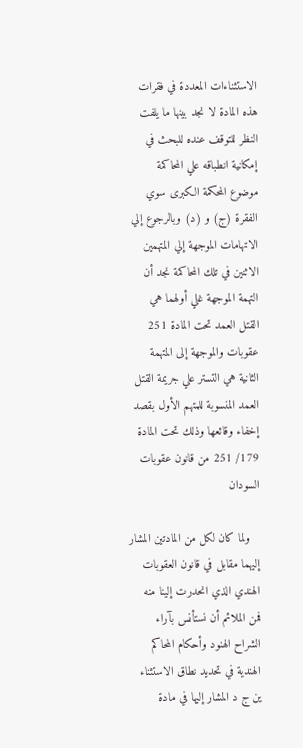الاستثناءات المعددة في فقرات هذه المادة لا نجد بينها ما يلفت النظر للتوقف عنده للبحث في إمكانية انطباقه علي المحاكمة موضوع المحكمة الكبرى سوي الفقرة (ج) و (د) وبالرجوع إلي الاتهامات الموجهة إلي المتهمين الاثنين في تلك المحاكمة نجد أن التهمة الموجهة غلي أولهما هي القتل العمد تحت المادة 251 عقوبات والموجهة إلى المتهمة الثانية هي التستر علي جريمة القتل العمد المنسوبة للمتهم الأول بقصد إخفاء وقائعها وذلك تحت المادة 179/ 251 من قانون عقوبات السودان

   ولما كان لكل من المادتين المشار إليهما مقابل في قانون العقوبات الهندي الذي انحدرت إلينا منه فمن الملائم أن نستأنس بآراء الشراح الهنود وأحكام المحاكم الهندية في تحديد نطاق الاستثناء ين ج د المشار إليها في مادة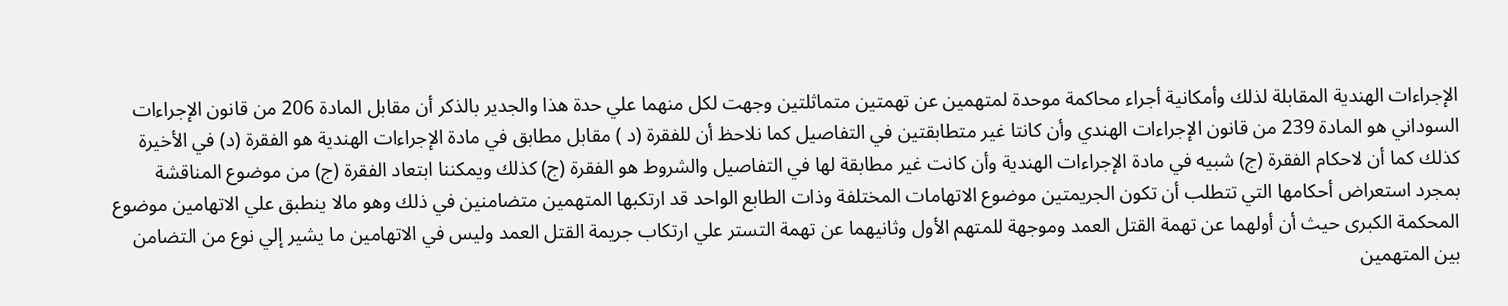الإجراءات الهندية المقابلة لذلك وأمكانية أجراء محاكمة موحدة لمتهمين عن تهمتين متماثلتين وجهت لكل منهما علي حدة هذا والجدير بالذكر أن مقابل المادة 206 من قانون الإجراءات السوداني هو المادة 239 من قانون الإجراءات الهندي وأن كانتا غير متطابقتين في التفاصيل كما نلاحظ أن للفقرة (د ) مقابل مطابق في مادة الإجراءات الهندية هو الفقرة (د) في الأخيرة كذلك كما أن لاحكام الفقرة (ج) شبيه في مادة الإجراءات الهندية وأن كانت غير مطابقة لها في التفاصيل والشروط هو الفقرة (ج) كذلك ويمكننا ابتعاد الفقرة (ج) من موضوع المناقشة بمجرد استعراض أحكامها التي تتطلب أن تكون الجريمتين موضوع الاتهامات المختلفة وذات الطابع الواحد قد ارتكبها المتهمين متضامنين في ذلك وهو مالا ينطبق علي الاتهامين موضوع المحكمة الكبرى حيث أن أولهما عن تهمة القتل العمد وموجهة للمتهم الأول وثانيهما عن تهمة التستر علي ارتكاب جريمة القتل العمد وليس في الاتهامين ما يشير إلي نوع من التضامن بين المتهمين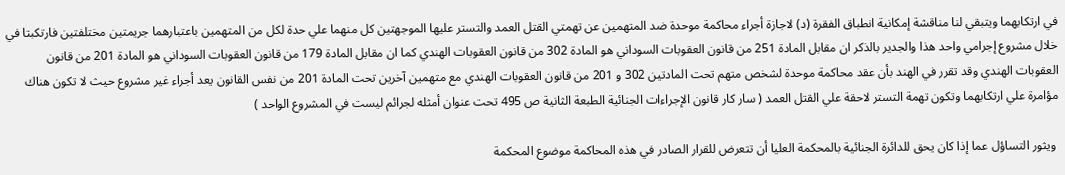في ارتكابهما ويتبقي لنا مناقشة إمكانية انطباق الفقرة (د) لاجازة أجراء محاكمة موحدة ضد المتهمين عن تهمتي القتل العمد والتستر عليها الموجهتين كل منهما علي حدة لكل من المتهمين باعتبارهما جريمتين مختلفتين فارتكبتا في خلال مشروع إجرامي واحد هذا والجدير بالذكر ان مقابل المادة 251 من قانون العقوبات السوداني هو المادة 302 من قانون العقوبات الهندي كما ان مقابل المادة 179 من قانون العقوبات السوداني هو المادة 201 من قانون العقوبات الهندي وقد تقرر في الهند بأن عقد محاكمة موحدة لشخص متهم تحت المادتين 302 و 201 من قانون العقوبات الهندي مع متهمين آخرين تحت المادة 201 من نفس القانون يعد أجراء غير مشروع حيث لا تكون هناك مؤامرة علي ارتكابهما وتكون تهمة التستر لاحقة علي القتل العمد ( سار كار قانون الإجراءات الجنائية الطبعة الثانية ص 495 تحت عنوان أمثله لجرائم ليست في المشروع الواحد )

 ويثور التساؤل عما إذا كان يحق للدائرة الجنائية بالمحكمة العليا أن تتعرض للقرار الصادر في هذه المحاكمة موضوع المحكمة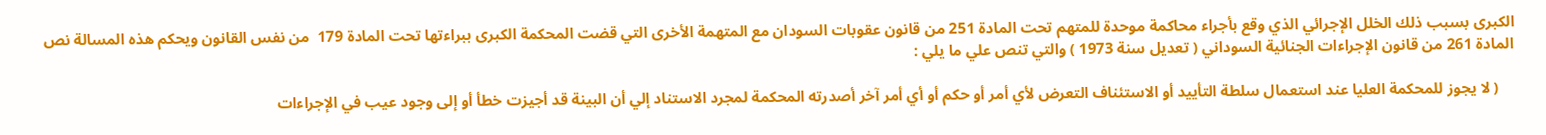الكبرى بسبب ذلك الخلل الإجرائي الذي وقع بأجراء محاكمة موحدة للمتهم تحت المادة 251 من قانون عقوبات السودان مع المتهمة الأخرى التي قضت المحكمة الكبرى ببراءتها تحت المادة 179  من نفس القانون ويحكم هذه المسالة نص المادة 261 من قانون الإجراءات الجنائية السوداني ( تعديل سنة 1973 ) والتي تنص علي ما يلي :

    ( لا يجوز للمحكمة العليا عند استعمال سلطة التأييد أو الاستئناف التعرض لأي أمر أو حكم أو أي أمر آخر أصدرته المحكمة لمجرد الاستناد إلي أن البينة قد أجيزت خطأ أو إلى وجود عيب في الإجراءات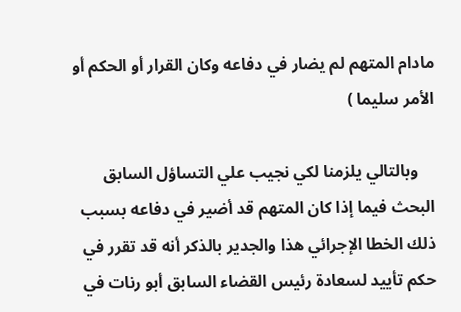مادام المتهم لم يضار في دفاعه وكان القرار أو الحكم أو الأمر سليما )

    وبالتالي يلزمنا لكي نجيب علي التساؤل السابق البحث فيما إذا كان المتهم قد أضير في دفاعه بسبب ذلك الخطا الإجرائي هذا والجدير بالذكر أنه قد تقرر في حكم تأييد لسعادة رئيس القضاء السابق أبو رنات في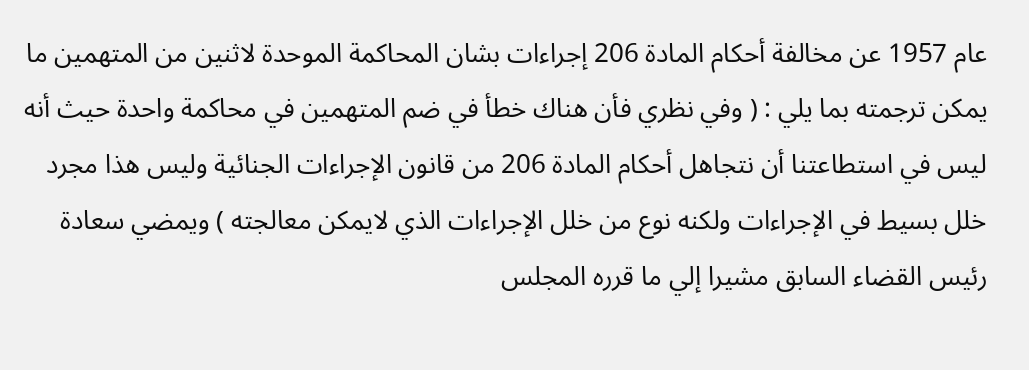عام 1957 عن مخالفة أحكام المادة 206 إجراءات بشان المحاكمة الموحدة لاثنين من المتهمين ما يمكن ترجمته بما يلي : ( وفي نظري فأن هناك خطأ في ضم المتهمين في محاكمة واحدة حيث أنه ليس في استطاعتنا أن نتجاهل أحكام المادة 206 من قانون الإجراءات الجنائية وليس هذا مجرد خلل بسيط في الإجراءات ولكنه نوع من خلل الإجراءات الذي لايمكن معالجته ) ويمضي سعادة رئيس القضاء السابق مشيرا إلي ما قرره المجلس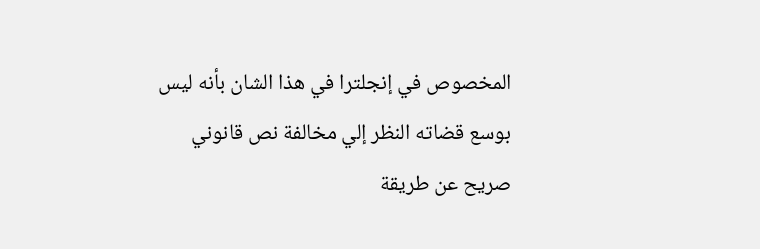المخصوص في إنجلترا في هذا الشان بأنه ليس بوسع قضاته النظر إلي مخالفة نص قانوني صريح عن طريقة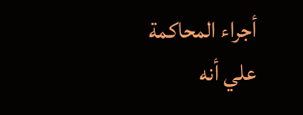أجراء المحاكمة علي أنه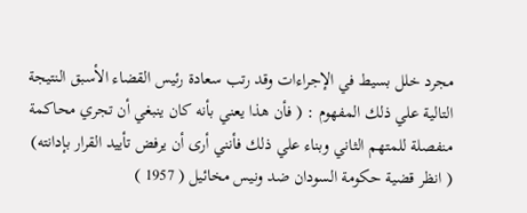مجرد خلل بسيط في الإجراءات وقد رتب سعادة رئيس القضاء الأسبق النتيجة  التالية علي ذلك المفهوم : ( فأن هذا يعني بأنه كان ينبغي أن تجري محاكمة منفصلة للمتهم الثاني وبناء علي ذلك فأنني أرى أن يرفض تأييد القرار بإدانته) ( انظر قضية حكومة السودان ضد ونيس مخائيل ( 1957 )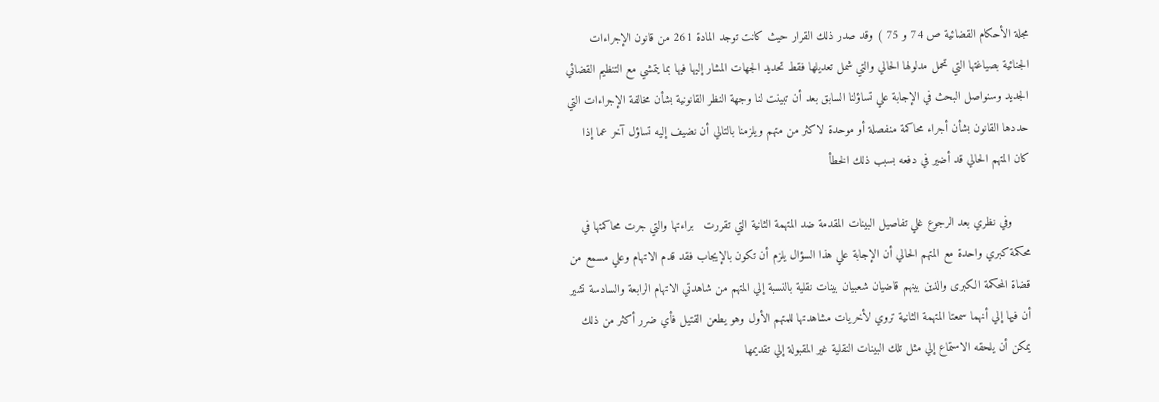مجلة الأحكام القضائية ص 74 و 75 ) وقد صدر ذلك القرار حيث كانت توجد المادة 261 من قانون الإجراءات الجنائية بصياغتها التي تحمل مدلولها الحالي والتي شمل تعديلها فقط تحديد الجهات المشار إليها فيها بما يتمشي مع التنظيم القضائي الجديد وسنواصل البحث في الإجابة علي تساؤلنا السابق بعد أن تبينت لنا وجهة النظر القانونية بشأن مخالفة الإجراءات التي حددها القانون بشأن أجراء محاكمة منفصلة أو موحدة لاكثر من متهم ويلزمنا بالتالي أن نضيف إليه تساؤل آخر عما إذا كان المتهم الحالي قد أضير في دفعه بسبب ذلك الخطأ

     وفي نظري بعد الرجوع غلي تفاصيل البينات المقدمة ضد المتهمة الثانية التي تقررت   براءتها والتي جرت محاكمتها في محكمة كبري واحدة مع المتهم الحالي أن الإجابة علي هذا السؤال يلزم أن تكون بالإيجاب فقد قدم الاتهام وعلي مسمع من قضاة المحكمة الكبرى والذين بينهم قاضيان شعبيان بينات نقلية بالنسبة إلي المتهم من شاهدتي الاتهام الرابعة والسادسة تشير أن فيها إلي أنهما سمعتا المتهمة الثانية تروي لأخريات مشاهدتها للمتهم الأول وهو يطعن القتيل فأي ضرر أكثر من ذلك يمكن أن يلحقه الاستماع إلي مثل تلك البينات النقلية غير المقبولة إلي تقديمها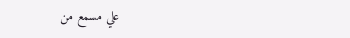علي مسمع من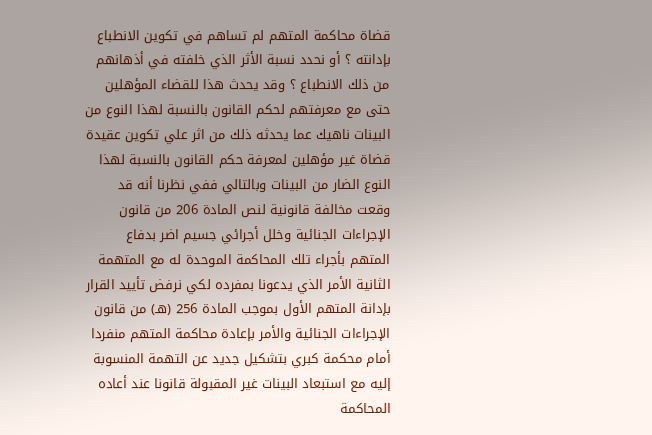قضاة محاكمة المتهم لم تساهم في تكوين الانطباع بإدانته ؟ أو نحدد نسبة الأثر الذي خلفته في أذهانهم من ذلك الانطباع ؟ وقد يحدث هذا للقضاء المؤهلين حتى مع معرفتهم لحكم القانون بالنسبة لهذا النوع من البينات ناهيك عما يحدثه ذلك من اثر علي تكوين عقيدة قضاة غير مؤهلين لمعرفة حكم القانون بالنسبة لهذا النوع الضار من البينات وبالتالي ففي نظرنا أنه قد وقعت مخالفة قانونية لنص المادة 206 من قانون الإجراءات الجنائية وخلل أجرائي جسيم اضر بدفاع المتهم بأجراء تلك المحاكمة الموحدة له مع المتهمة الثانية الأمر الذي يدعونا بمفرده لكي نرفض تأييد القرار بإدانة المتهم الأول بموجب المادة 256 (هـ) من قانون الإجراءات الجنائية والأمر بإعادة محاكمة المتهم منفردا أمام محكمة كبري بتشكيل جديد عن التهمة المنسوبة إليه مع استبعاد البينات غير المقبولة قانونا عند أعاده المحاكمة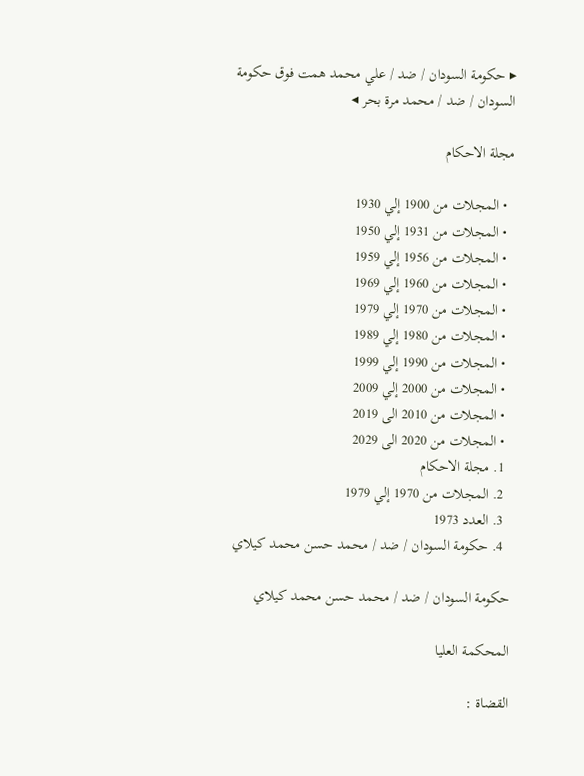▸ حكومة السودان / ضد / علي محمد همت فوق حكومة السودان / ضد / محمد مرة بحر ◂

مجلة الاحكام

  • المجلات من 1900 إلي 1930
  • المجلات من 1931 إلي 1950
  • المجلات من 1956 إلي 1959
  • المجلات من 1960 إلي 1969
  • المجلات من 1970 إلي 1979
  • المجلات من 1980 إلي 1989
  • المجلات من 1990 إلي 1999
  • المجلات من 2000 إلي 2009
  • المجلات من 2010 الى 2019
  • المجلات من 2020 الى 2029
  1. مجلة الاحكام
  2. المجلات من 1970 إلي 1979
  3. العدد 1973
  4. حكومة السودان / ضد / محمد حسن محمد كيلاي

حكومة السودان / ضد / محمد حسن محمد كيلاي

المحكمة العليا

القضاة :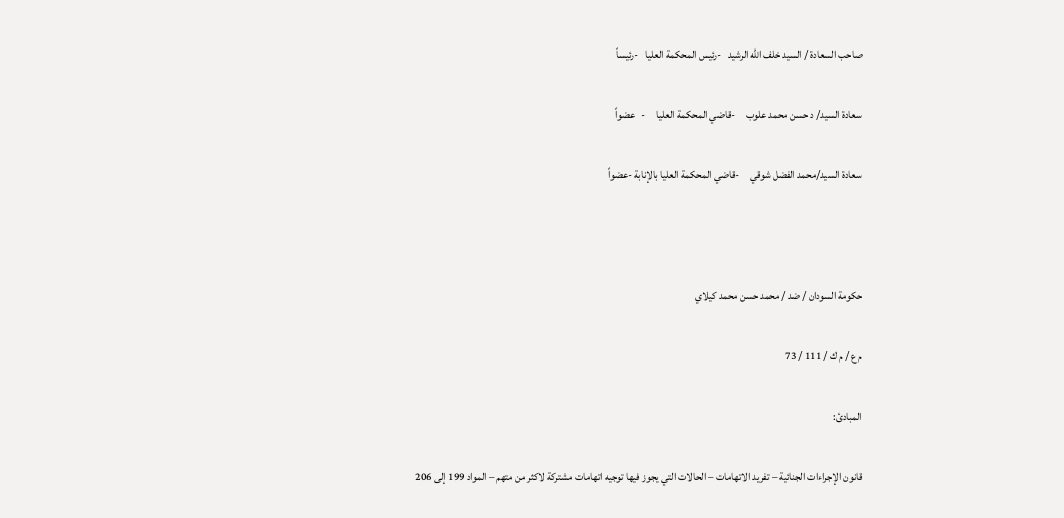صاحب السعادة / السيد خلف الله الرشيد   -رئيس المحكمة العليا   -رئيساً

سعادة السيد/ د حسن محمد علوب     -قاضي المحكمة العليا     -   عضواً

سعادة السيد/محمد الفضل شوقي     -قاضي المحكمة العليا بالإنابة -عضواً



حكومة السودان / ضد / محمد حسن محمد كيلاي

م ع / م ك / 111 / 73

المبادئ:

قانون الإجراءات الجنائية – تفريد الاتهامات – الحالات التي يجوز فيها توجيه اتهامات مشتركة لاكثر من متهم – المواد 199 إلى 206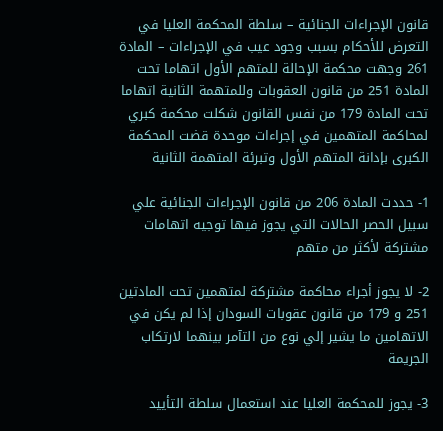قانون الإجراءات الجنائية – سلطة المحكمة العليا في التعرض للأحكام بسبب وجود عيب في الإجراءات – المادة 261 وجهت محكمة الإحالة للمتهم الأول اتهاما تحت المادة 251 من قانون العقوبات وللمتهمة الثانية اتهاما تحت المادة 179 من نفس القانون شكلت محكمة كبري لمحاكمة المتهمين في إجراءات موحدة قضت المحكمة الكبرى بإدانة المتهم الأول وتبرئة المتهمة الثانية

1- حددت المادة 206 من قانون الإجراءات الجنائية علي سبيل الحصر الحالات التي يجوز فيها توجيه اتهامات مشتركة لأكثر من متهم

2- لا يجوز أجراء محاكمة مشتركة لمتهمين تحت المادتين 251 و 179 من قانون عقوبات السودان إذا لم يكن في الاتهامين ما يشير إلي نوع من التآمر بينهما لارتكاب الجريمة

3- يجوز للمحكمة العليا عند استعمال سلطة التأييد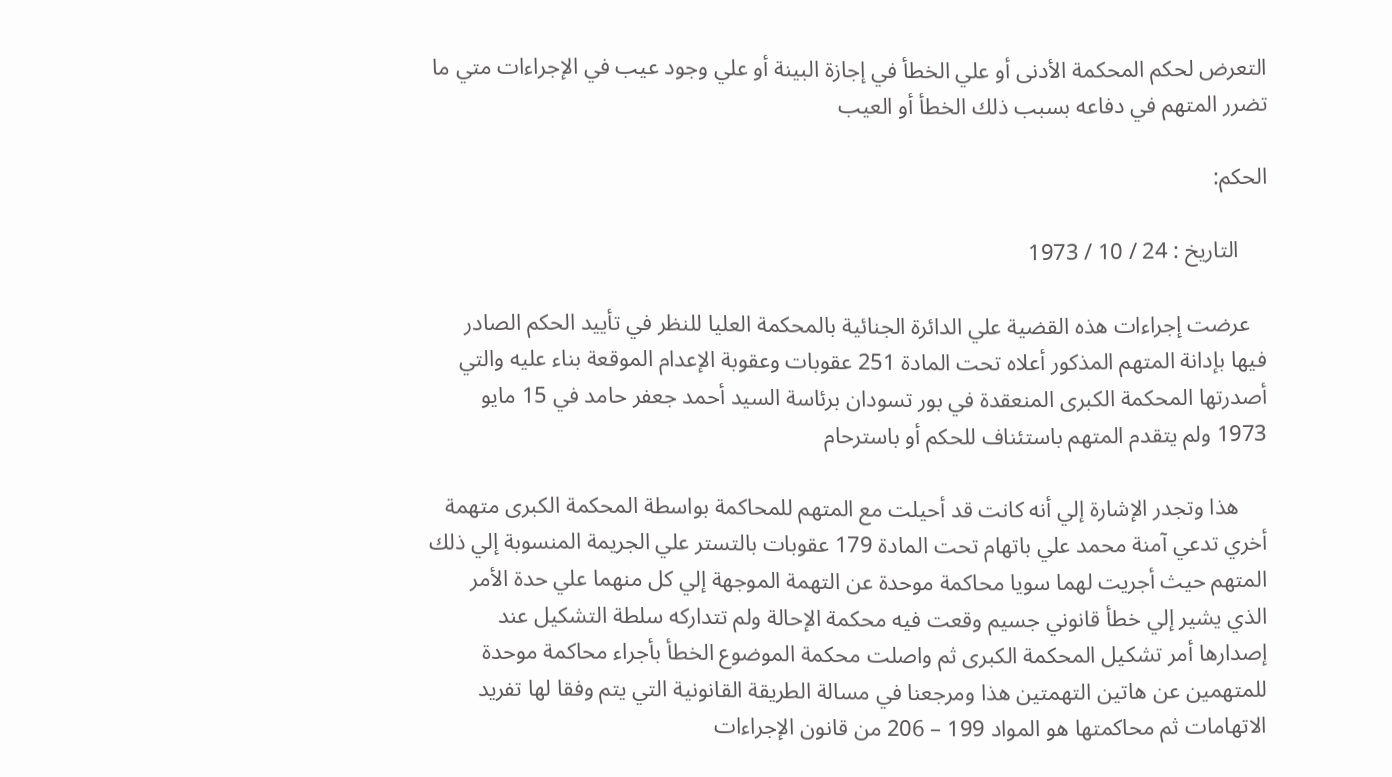التعرض لحكم المحكمة الأدنى أو علي الخطأ في إجازة البينة أو علي وجود عيب في الإجراءات متي ما تضرر المتهم في دفاعه بسبب ذلك الخطأ أو العيب

الحكم:

     التاريخ : 24 / 10 / 1973

   عرضت إجراءات هذه القضية علي الدائرة الجنائية بالمحكمة العليا للنظر في تأييد الحكم الصادر فيها بإدانة المتهم المذكور أعلاه تحت المادة 251 عقوبات وعقوبة الإعدام الموقعة بناء عليه والتي أصدرتها المحكمة الكبرى المنعقدة في بور تسودان برئاسة السيد أحمد جعفر حامد في 15 مايو 1973 ولم يتقدم المتهم باستئناف للحكم أو باسترحام

     هذا وتجدر الإشارة إلي أنه كانت قد أحيلت مع المتهم للمحاكمة بواسطة المحكمة الكبرى متهمة أخري تدعي آمنة محمد علي باتهام تحت المادة 179 عقوبات بالتستر علي الجريمة المنسوبة إلي ذلك المتهم حيث أجريت لهما سويا محاكمة موحدة عن التهمة الموجهة إلي كل منهما علي حدة الأمر الذي يشير إلي خطأ قانوني جسيم وقعت فيه محكمة الإحالة ولم تتداركه سلطة التشكيل عند إصدارها أمر تشكيل المحكمة الكبرى ثم واصلت محكمة الموضوع الخطأ بأجراء محاكمة موحدة للمتهمين عن هاتين التهمتين هذا ومرجعنا في مسالة الطريقة القانونية التي يتم وفقا لها تفريد الاتهامات ثم محاكمتها هو المواد 199 – 206 من قانون الإجراءات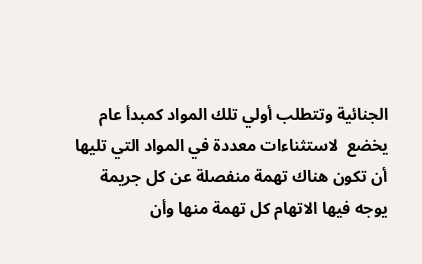الجنائية وتتطلب أولي تلك المواد كمبدأ عام يخضع  لاستثناءات معددة في المواد التي تليها أن تكون هناك تهمة منفصلة عن كل جريمة يوجه فيها الاتهام كل تهمة منها وأن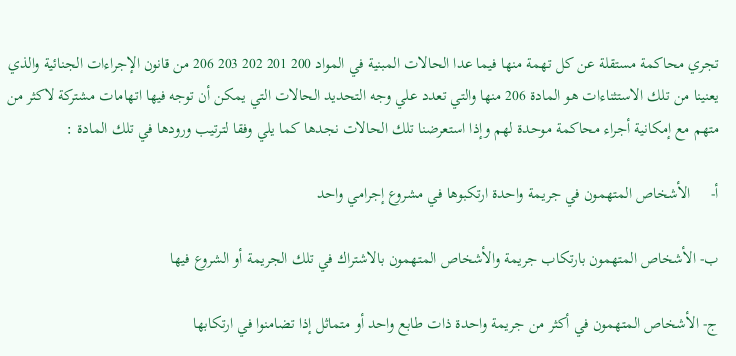تجري محاكمة مستقلة عن كل تهمة منها فيما عدا الحالات المبنية في المواد 200 201 202 203 206 من قانون الإجراءات الجنائية والذي يعنينا من تلك الاستثناءات هو المادة 206 منها والتي تعدد علي وجه التحديد الحالات التي يمكن أن توجه فيها اتهامات مشتركة لاكثر من متهم مع إمكانية أجراء محاكمة موحدة لهم وإذا استعرضنا تلك الحالات نجدها كما يلي وفقا لترتيب ورودها في تلك المادة :

أ‌-     الأشخاص المتهمون في جريمة واحدة ارتكبوها في مشروع إجرامي واحد

ب- الأشخاص المتهمون بارتكاب جريمة والأشخاص المتهمون بالاشتراك في تلك الجريمة أو الشروع فيها

ج- الأشخاص المتهمون في أكثر من جريمة واحدة ذات طابع واحد أو متماثل إذا تضامنوا في ارتكابها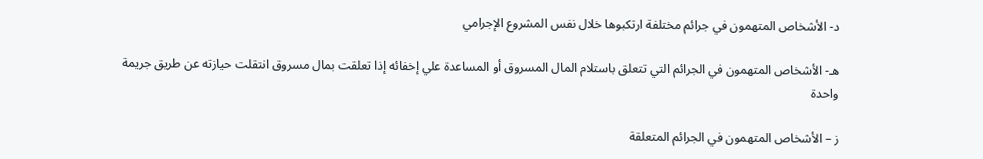د- الأشخاص المتهمون في جرائم مختلفة ارتكبوها خلال نفس المشروع الإجرامي

هـ- الأشخاص المتهمون في الجرائم التي تتعلق باستلام المال المسروق أو المساعدة علي إخفائه إذا تعلقت بمال مسروق انتقلت حيازته عن طريق جريمة واحدة

ز – الأشخاص المتهمون في الجرائم المتعلقة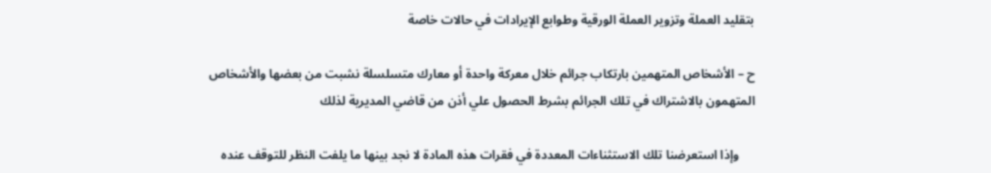بتقليد العملة وتزوير العملة الورقية وطوابع الإيرادات في حالات خاصة

ح – الأشخاص المتهمين بارتكاب جرائم خلال معركة واحدة أو معارك متسلسلة نشبت من بعضها والأشخاص المتهمون بالاشتراك في تلك الجرائم بشرط الحصول علي أذن من قاضي المديرية لذلك

     وإذا استعرضنا تلك الاستثناءات المعددة في فقرات هذه المادة لا نجد بينها ما يلفت النظر للتوقف عنده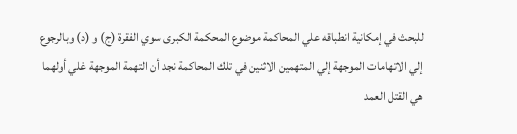للبحث في إمكانية انطباقه علي المحاكمة موضوع المحكمة الكبرى سوي الفقرة (ج) و (د) وبالرجوع إلي الاتهامات الموجهة إلي المتهمين الاثنين في تلك المحاكمة نجد أن التهمة الموجهة غلي أولهما هي القتل العمد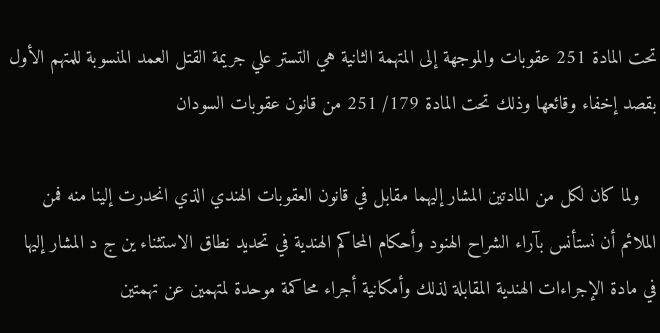تحت المادة 251 عقوبات والموجهة إلى المتهمة الثانية هي التستر علي جريمة القتل العمد المنسوبة للمتهم الأول بقصد إخفاء وقائعها وذلك تحت المادة 179/ 251 من قانون عقوبات السودان

   ولما كان لكل من المادتين المشار إليهما مقابل في قانون العقوبات الهندي الذي انحدرت إلينا منه فمن الملائم أن نستأنس بآراء الشراح الهنود وأحكام المحاكم الهندية في تحديد نطاق الاستثناء ين ج د المشار إليها في مادة الإجراءات الهندية المقابلة لذلك وأمكانية أجراء محاكمة موحدة لمتهمين عن تهمتين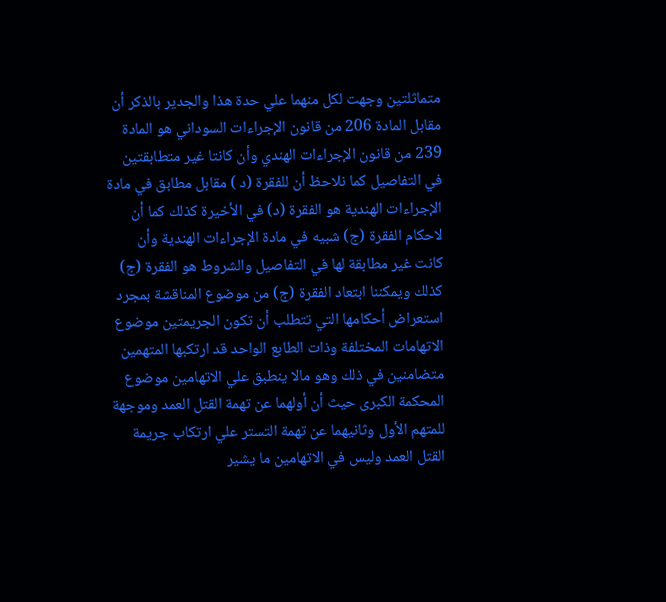متماثلتين وجهت لكل منهما علي حدة هذا والجدير بالذكر أن مقابل المادة 206 من قانون الإجراءات السوداني هو المادة 239 من قانون الإجراءات الهندي وأن كانتا غير متطابقتين في التفاصيل كما نلاحظ أن للفقرة (د ) مقابل مطابق في مادة الإجراءات الهندية هو الفقرة (د) في الأخيرة كذلك كما أن لاحكام الفقرة (ج) شبيه في مادة الإجراءات الهندية وأن كانت غير مطابقة لها في التفاصيل والشروط هو الفقرة (ج) كذلك ويمكننا ابتعاد الفقرة (ج) من موضوع المناقشة بمجرد استعراض أحكامها التي تتطلب أن تكون الجريمتين موضوع الاتهامات المختلفة وذات الطابع الواحد قد ارتكبها المتهمين متضامنين في ذلك وهو مالا ينطبق علي الاتهامين موضوع المحكمة الكبرى حيث أن أولهما عن تهمة القتل العمد وموجهة للمتهم الأول وثانيهما عن تهمة التستر علي ارتكاب جريمة القتل العمد وليس في الاتهامين ما يشير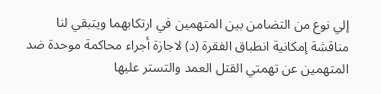إلي نوع من التضامن بين المتهمين في ارتكابهما ويتبقي لنا مناقشة إمكانية انطباق الفقرة (د) لاجازة أجراء محاكمة موحدة ضد المتهمين عن تهمتي القتل العمد والتستر عليها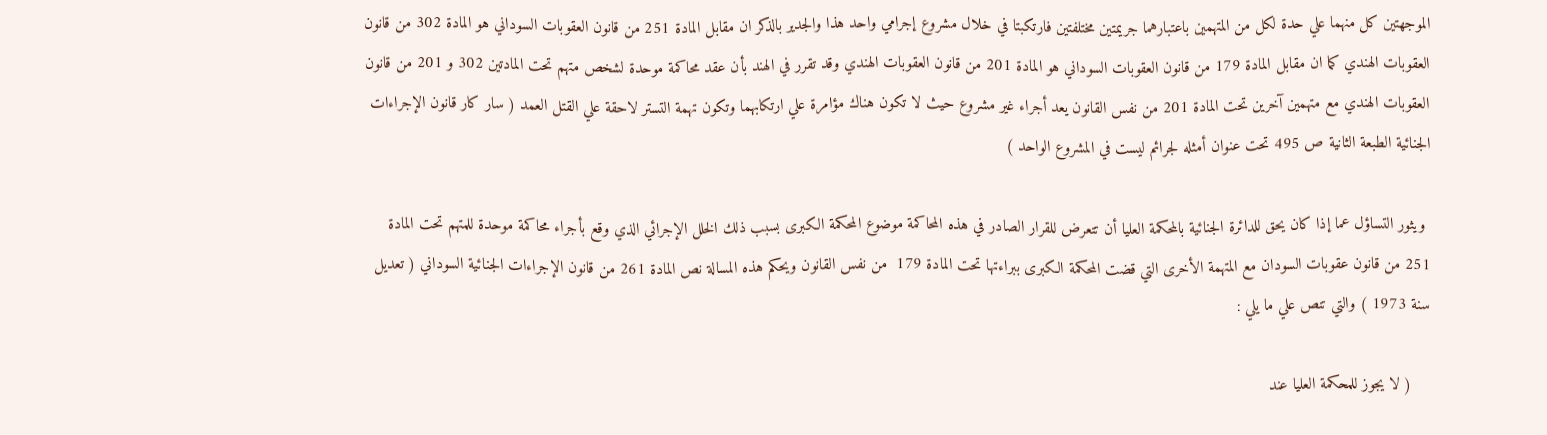الموجهتين كل منهما علي حدة لكل من المتهمين باعتبارهما جريمتين مختلفتين فارتكبتا في خلال مشروع إجرامي واحد هذا والجدير بالذكر ان مقابل المادة 251 من قانون العقوبات السوداني هو المادة 302 من قانون العقوبات الهندي كما ان مقابل المادة 179 من قانون العقوبات السوداني هو المادة 201 من قانون العقوبات الهندي وقد تقرر في الهند بأن عقد محاكمة موحدة لشخص متهم تحت المادتين 302 و 201 من قانون العقوبات الهندي مع متهمين آخرين تحت المادة 201 من نفس القانون يعد أجراء غير مشروع حيث لا تكون هناك مؤامرة علي ارتكابهما وتكون تهمة التستر لاحقة علي القتل العمد ( سار كار قانون الإجراءات الجنائية الطبعة الثانية ص 495 تحت عنوان أمثله لجرائم ليست في المشروع الواحد )

 ويثور التساؤل عما إذا كان يحق للدائرة الجنائية بالمحكمة العليا أن تتعرض للقرار الصادر في هذه المحاكمة موضوع المحكمة الكبرى بسبب ذلك الخلل الإجرائي الذي وقع بأجراء محاكمة موحدة للمتهم تحت المادة 251 من قانون عقوبات السودان مع المتهمة الأخرى التي قضت المحكمة الكبرى ببراءتها تحت المادة 179  من نفس القانون ويحكم هذه المسالة نص المادة 261 من قانون الإجراءات الجنائية السوداني ( تعديل سنة 1973 ) والتي تنص علي ما يلي :

    ( لا يجوز للمحكمة العليا عند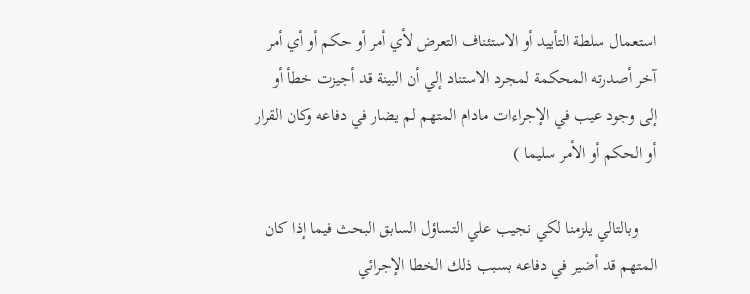استعمال سلطة التأييد أو الاستئناف التعرض لأي أمر أو حكم أو أي أمر آخر أصدرته المحكمة لمجرد الاستناد إلي أن البينة قد أجيزت خطأ أو إلى وجود عيب في الإجراءات مادام المتهم لم يضار في دفاعه وكان القرار أو الحكم أو الأمر سليما )

    وبالتالي يلزمنا لكي نجيب علي التساؤل السابق البحث فيما إذا كان المتهم قد أضير في دفاعه بسبب ذلك الخطا الإجرائي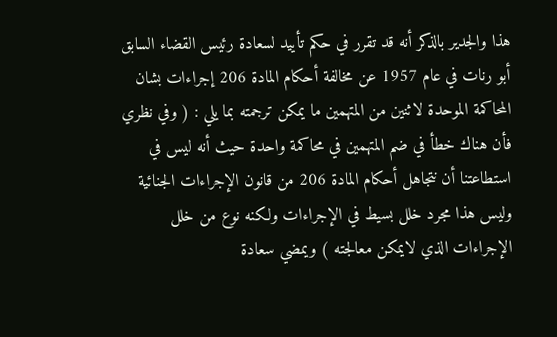هذا والجدير بالذكر أنه قد تقرر في حكم تأييد لسعادة رئيس القضاء السابق أبو رنات في عام 1957 عن مخالفة أحكام المادة 206 إجراءات بشان المحاكمة الموحدة لاثنين من المتهمين ما يمكن ترجمته بما يلي : ( وفي نظري فأن هناك خطأ في ضم المتهمين في محاكمة واحدة حيث أنه ليس في استطاعتنا أن نتجاهل أحكام المادة 206 من قانون الإجراءات الجنائية وليس هذا مجرد خلل بسيط في الإجراءات ولكنه نوع من خلل الإجراءات الذي لايمكن معالجته ) ويمضي سعادة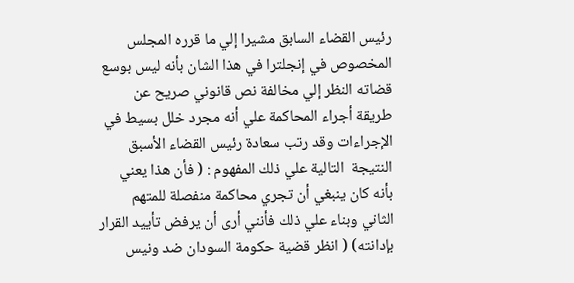رئيس القضاء السابق مشيرا إلي ما قرره المجلس المخصوص في إنجلترا في هذا الشان بأنه ليس بوسع قضاته النظر إلي مخالفة نص قانوني صريح عن طريقة أجراء المحاكمة علي أنه مجرد خلل بسيط في الإجراءات وقد رتب سعادة رئيس القضاء الأسبق النتيجة  التالية علي ذلك المفهوم : ( فأن هذا يعني بأنه كان ينبغي أن تجري محاكمة منفصلة للمتهم الثاني وبناء علي ذلك فأنني أرى أن يرفض تأييد القرار بإدانته) ( انظر قضية حكومة السودان ضد ونيس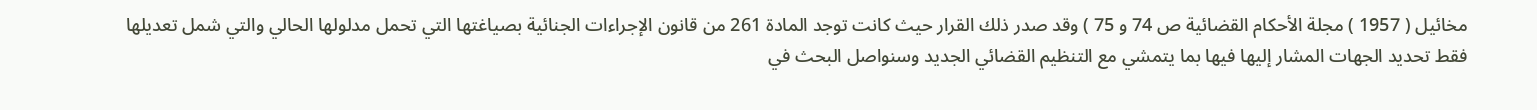مخائيل ( 1957 ) مجلة الأحكام القضائية ص 74 و 75 ) وقد صدر ذلك القرار حيث كانت توجد المادة 261 من قانون الإجراءات الجنائية بصياغتها التي تحمل مدلولها الحالي والتي شمل تعديلها فقط تحديد الجهات المشار إليها فيها بما يتمشي مع التنظيم القضائي الجديد وسنواصل البحث في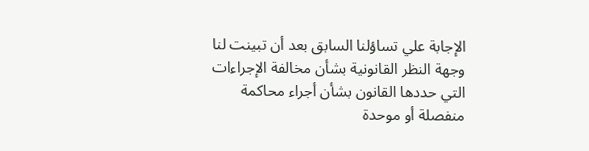الإجابة علي تساؤلنا السابق بعد أن تبينت لنا وجهة النظر القانونية بشأن مخالفة الإجراءات التي حددها القانون بشأن أجراء محاكمة منفصلة أو موحدة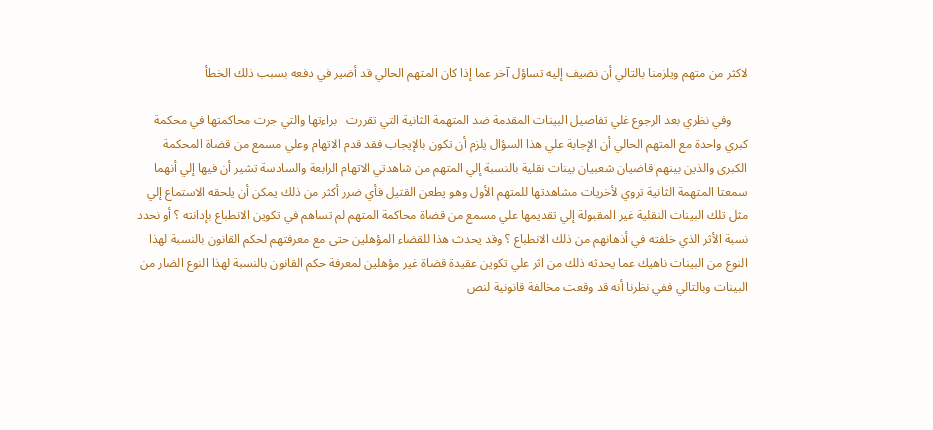لاكثر من متهم ويلزمنا بالتالي أن نضيف إليه تساؤل آخر عما إذا كان المتهم الحالي قد أضير في دفعه بسبب ذلك الخطأ

     وفي نظري بعد الرجوع غلي تفاصيل البينات المقدمة ضد المتهمة الثانية التي تقررت   براءتها والتي جرت محاكمتها في محكمة كبري واحدة مع المتهم الحالي أن الإجابة علي هذا السؤال يلزم أن تكون بالإيجاب فقد قدم الاتهام وعلي مسمع من قضاة المحكمة الكبرى والذين بينهم قاضيان شعبيان بينات نقلية بالنسبة إلي المتهم من شاهدتي الاتهام الرابعة والسادسة تشير أن فيها إلي أنهما سمعتا المتهمة الثانية تروي لأخريات مشاهدتها للمتهم الأول وهو يطعن القتيل فأي ضرر أكثر من ذلك يمكن أن يلحقه الاستماع إلي مثل تلك البينات النقلية غير المقبولة إلي تقديمها علي مسمع من قضاة محاكمة المتهم لم تساهم في تكوين الانطباع بإدانته ؟ أو نحدد نسبة الأثر الذي خلفته في أذهانهم من ذلك الانطباع ؟ وقد يحدث هذا للقضاء المؤهلين حتى مع معرفتهم لحكم القانون بالنسبة لهذا النوع من البينات ناهيك عما يحدثه ذلك من اثر علي تكوين عقيدة قضاة غير مؤهلين لمعرفة حكم القانون بالنسبة لهذا النوع الضار من البينات وبالتالي ففي نظرنا أنه قد وقعت مخالفة قانونية لنص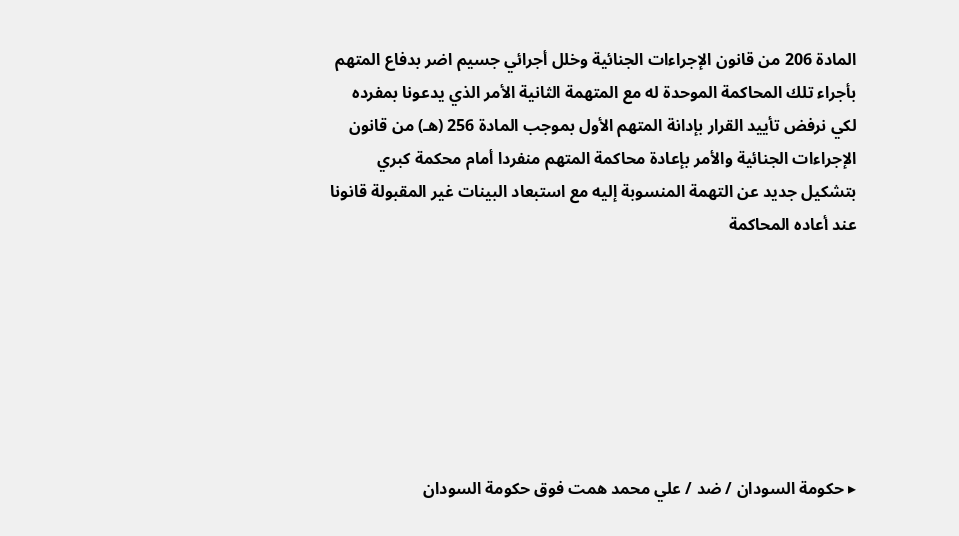المادة 206 من قانون الإجراءات الجنائية وخلل أجرائي جسيم اضر بدفاع المتهم بأجراء تلك المحاكمة الموحدة له مع المتهمة الثانية الأمر الذي يدعونا بمفرده لكي نرفض تأييد القرار بإدانة المتهم الأول بموجب المادة 256 (هـ) من قانون الإجراءات الجنائية والأمر بإعادة محاكمة المتهم منفردا أمام محكمة كبري بتشكيل جديد عن التهمة المنسوبة إليه مع استبعاد البينات غير المقبولة قانونا عند أعاده المحاكمة







▸ حكومة السودان / ضد / علي محمد همت فوق حكومة السودان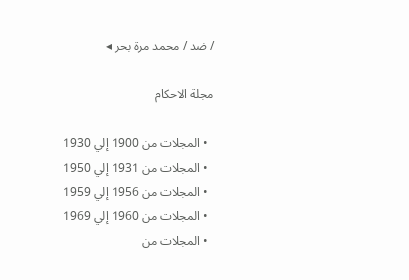/ ضد / محمد مرة بحر ◂

مجلة الاحكام

  • المجلات من 1900 إلي 1930
  • المجلات من 1931 إلي 1950
  • المجلات من 1956 إلي 1959
  • المجلات من 1960 إلي 1969
  • المجلات من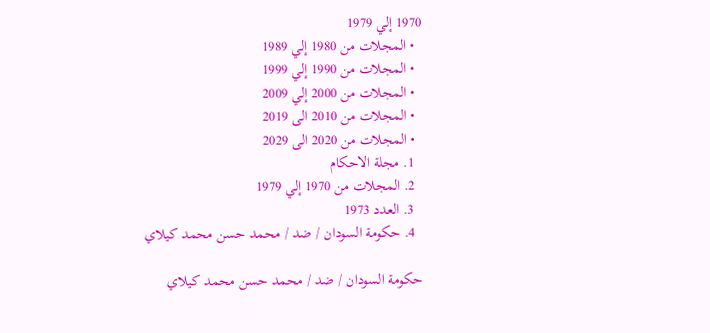1970 إلي 1979
  • المجلات من 1980 إلي 1989
  • المجلات من 1990 إلي 1999
  • المجلات من 2000 إلي 2009
  • المجلات من 2010 الى 2019
  • المجلات من 2020 الى 2029
  1. مجلة الاحكام
  2. المجلات من 1970 إلي 1979
  3. العدد 1973
  4. حكومة السودان / ضد / محمد حسن محمد كيلاي

حكومة السودان / ضد / محمد حسن محمد كيلاي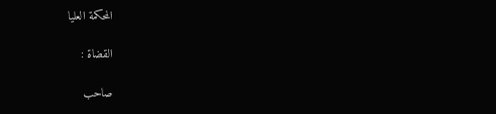المحكمة العليا

القضاة :

صاحب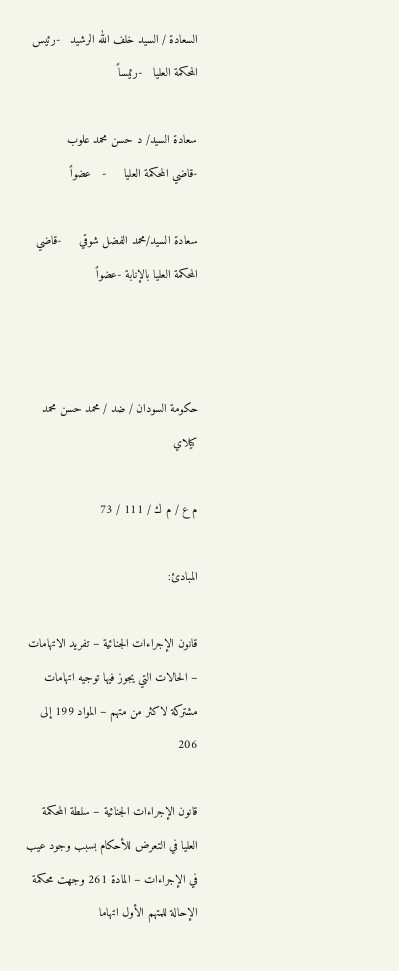السعادة / السيد خلف الله الرشيد   -رئيس المحكمة العليا   -رئيساً

سعادة السيد/ د حسن محمد علوب     -قاضي المحكمة العليا     -   عضواً

سعادة السيد/محمد الفضل شوقي     -قاضي المحكمة العليا بالإنابة -عضواً



حكومة السودان / ضد / محمد حسن محمد كيلاي

م ع / م ك / 111 / 73

المبادئ:

قانون الإجراءات الجنائية – تفريد الاتهامات – الحالات التي يجوز فيها توجيه اتهامات مشتركة لاكثر من متهم – المواد 199 إلى 206

قانون الإجراءات الجنائية – سلطة المحكمة العليا في التعرض للأحكام بسبب وجود عيب في الإجراءات – المادة 261 وجهت محكمة الإحالة للمتهم الأول اتهاما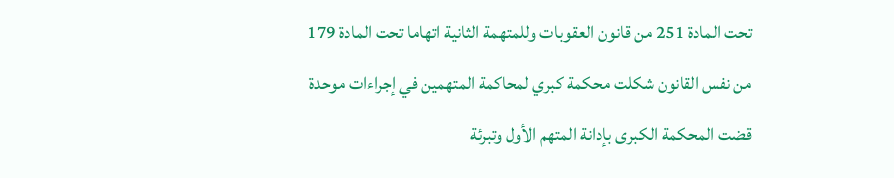تحت المادة 251 من قانون العقوبات وللمتهمة الثانية اتهاما تحت المادة 179 من نفس القانون شكلت محكمة كبري لمحاكمة المتهمين في إجراءات موحدة قضت المحكمة الكبرى بإدانة المتهم الأول وتبرئة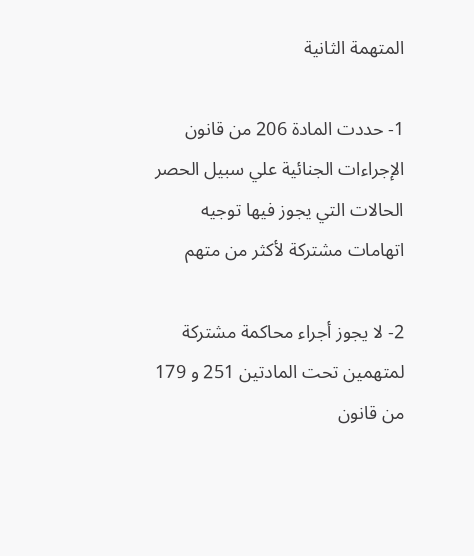المتهمة الثانية

1- حددت المادة 206 من قانون الإجراءات الجنائية علي سبيل الحصر الحالات التي يجوز فيها توجيه اتهامات مشتركة لأكثر من متهم

2- لا يجوز أجراء محاكمة مشتركة لمتهمين تحت المادتين 251 و 179 من قانون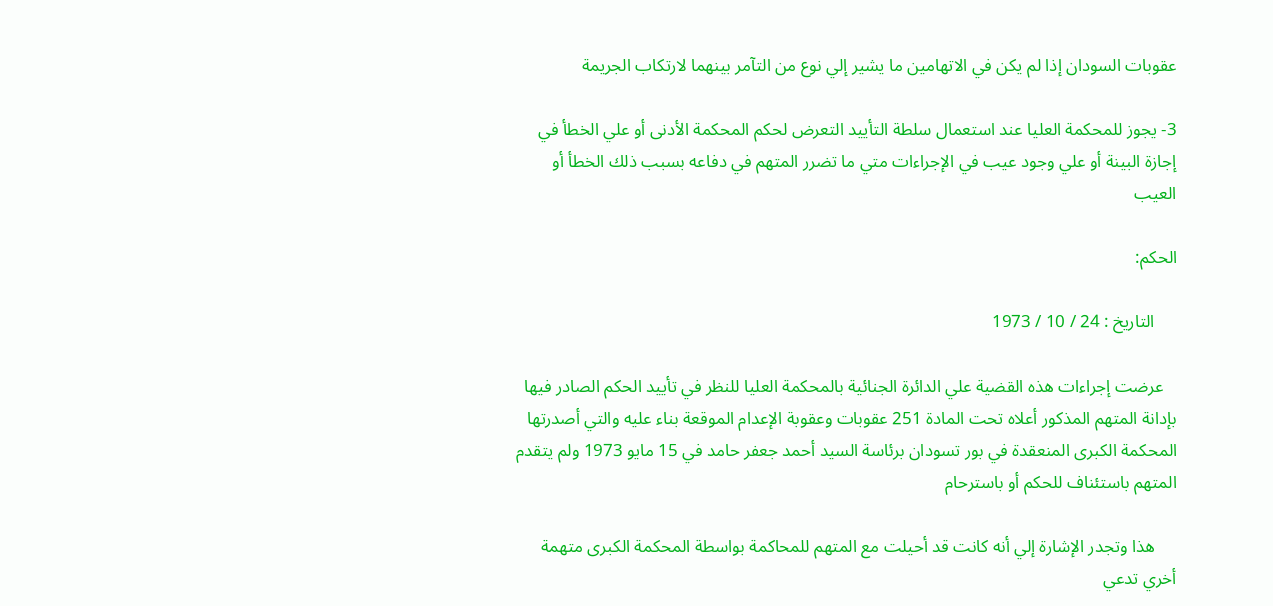عقوبات السودان إذا لم يكن في الاتهامين ما يشير إلي نوع من التآمر بينهما لارتكاب الجريمة

3- يجوز للمحكمة العليا عند استعمال سلطة التأييد التعرض لحكم المحكمة الأدنى أو علي الخطأ في إجازة البينة أو علي وجود عيب في الإجراءات متي ما تضرر المتهم في دفاعه بسبب ذلك الخطأ أو العيب

الحكم:

     التاريخ : 24 / 10 / 1973

   عرضت إجراءات هذه القضية علي الدائرة الجنائية بالمحكمة العليا للنظر في تأييد الحكم الصادر فيها بإدانة المتهم المذكور أعلاه تحت المادة 251 عقوبات وعقوبة الإعدام الموقعة بناء عليه والتي أصدرتها المحكمة الكبرى المنعقدة في بور تسودان برئاسة السيد أحمد جعفر حامد في 15 مايو 1973 ولم يتقدم المتهم باستئناف للحكم أو باسترحام

     هذا وتجدر الإشارة إلي أنه كانت قد أحيلت مع المتهم للمحاكمة بواسطة المحكمة الكبرى متهمة أخري تدعي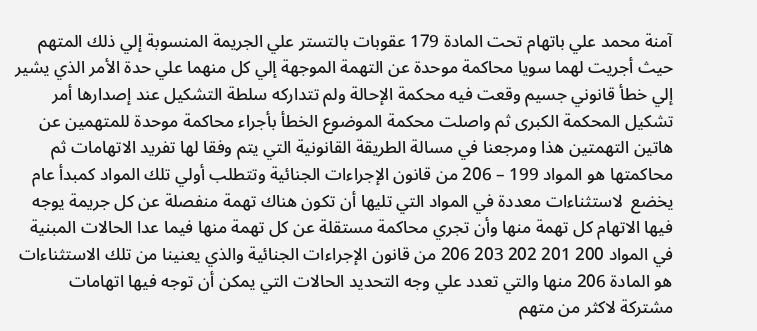آمنة محمد علي باتهام تحت المادة 179 عقوبات بالتستر علي الجريمة المنسوبة إلي ذلك المتهم حيث أجريت لهما سويا محاكمة موحدة عن التهمة الموجهة إلي كل منهما علي حدة الأمر الذي يشير إلي خطأ قانوني جسيم وقعت فيه محكمة الإحالة ولم تتداركه سلطة التشكيل عند إصدارها أمر تشكيل المحكمة الكبرى ثم واصلت محكمة الموضوع الخطأ بأجراء محاكمة موحدة للمتهمين عن هاتين التهمتين هذا ومرجعنا في مسالة الطريقة القانونية التي يتم وفقا لها تفريد الاتهامات ثم محاكمتها هو المواد 199 – 206 من قانون الإجراءات الجنائية وتتطلب أولي تلك المواد كمبدأ عام يخضع  لاستثناءات معددة في المواد التي تليها أن تكون هناك تهمة منفصلة عن كل جريمة يوجه فيها الاتهام كل تهمة منها وأن تجري محاكمة مستقلة عن كل تهمة منها فيما عدا الحالات المبنية في المواد 200 201 202 203 206 من قانون الإجراءات الجنائية والذي يعنينا من تلك الاستثناءات هو المادة 206 منها والتي تعدد علي وجه التحديد الحالات التي يمكن أن توجه فيها اتهامات مشتركة لاكثر من متهم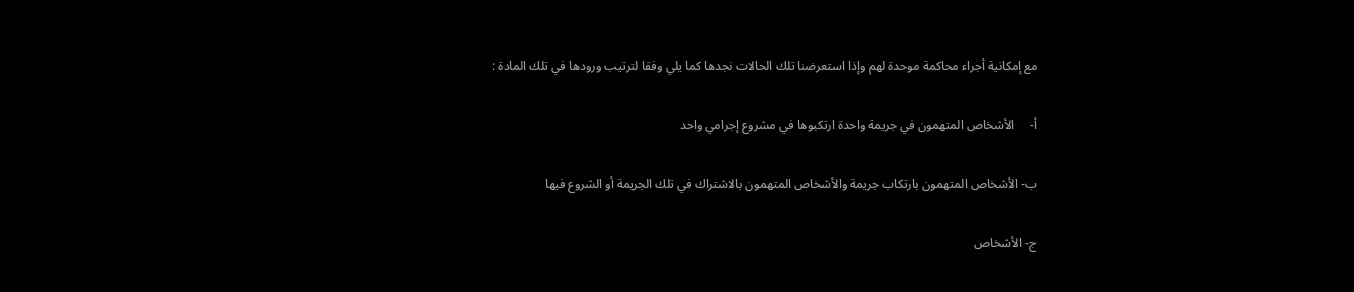مع إمكانية أجراء محاكمة موحدة لهم وإذا استعرضنا تلك الحالات نجدها كما يلي وفقا لترتيب ورودها في تلك المادة :

أ‌-     الأشخاص المتهمون في جريمة واحدة ارتكبوها في مشروع إجرامي واحد

ب- الأشخاص المتهمون بارتكاب جريمة والأشخاص المتهمون بالاشتراك في تلك الجريمة أو الشروع فيها

ج- الأشخاص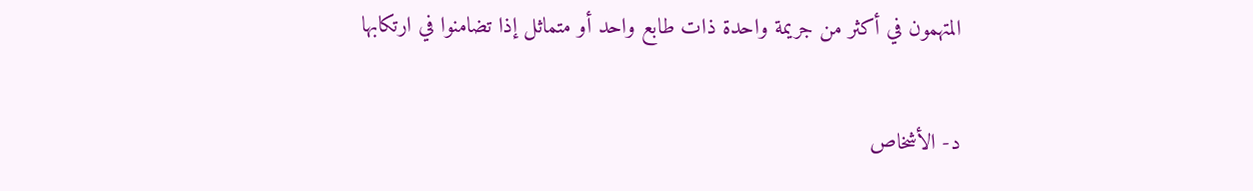المتهمون في أكثر من جريمة واحدة ذات طابع واحد أو متماثل إذا تضامنوا في ارتكابها

د- الأشخاص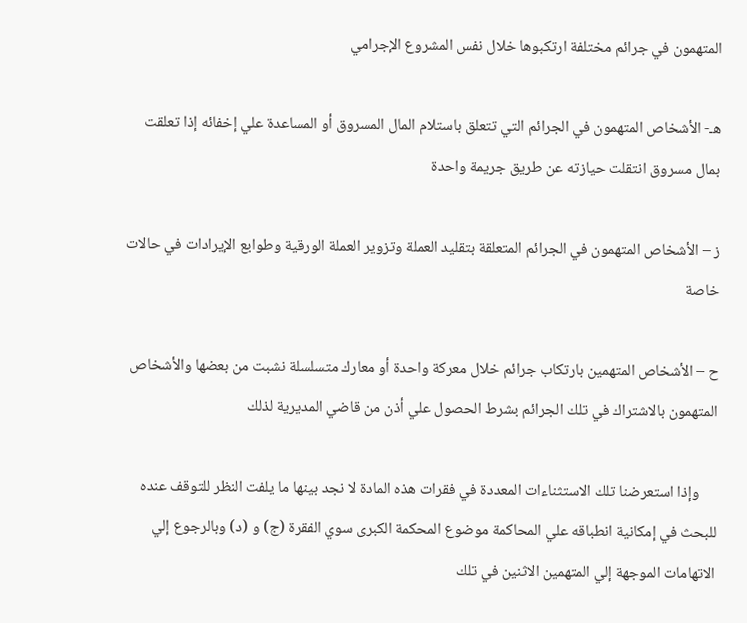المتهمون في جرائم مختلفة ارتكبوها خلال نفس المشروع الإجرامي

هـ- الأشخاص المتهمون في الجرائم التي تتعلق باستلام المال المسروق أو المساعدة علي إخفائه إذا تعلقت بمال مسروق انتقلت حيازته عن طريق جريمة واحدة

ز – الأشخاص المتهمون في الجرائم المتعلقة بتقليد العملة وتزوير العملة الورقية وطوابع الإيرادات في حالات خاصة

ح – الأشخاص المتهمين بارتكاب جرائم خلال معركة واحدة أو معارك متسلسلة نشبت من بعضها والأشخاص المتهمون بالاشتراك في تلك الجرائم بشرط الحصول علي أذن من قاضي المديرية لذلك

     وإذا استعرضنا تلك الاستثناءات المعددة في فقرات هذه المادة لا نجد بينها ما يلفت النظر للتوقف عنده للبحث في إمكانية انطباقه علي المحاكمة موضوع المحكمة الكبرى سوي الفقرة (ج) و (د) وبالرجوع إلي الاتهامات الموجهة إلي المتهمين الاثنين في تلك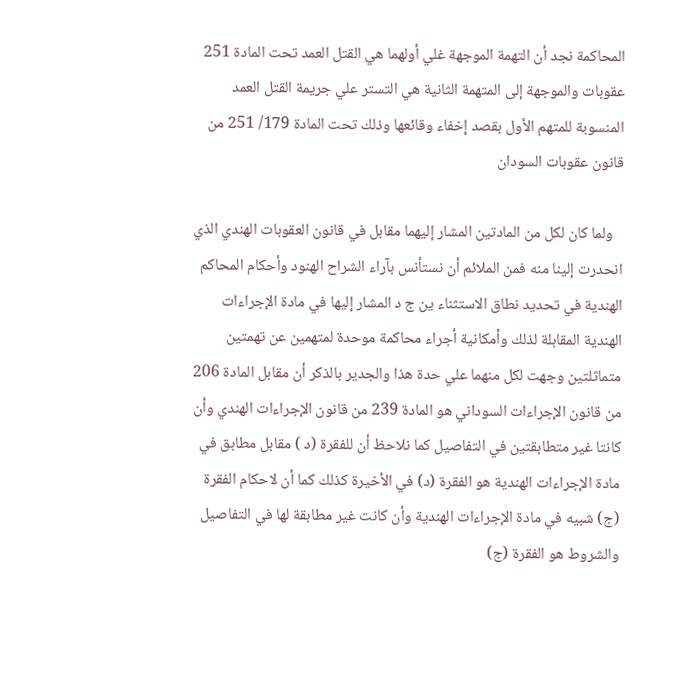المحاكمة نجد أن التهمة الموجهة غلي أولهما هي القتل العمد تحت المادة 251 عقوبات والموجهة إلى المتهمة الثانية هي التستر علي جريمة القتل العمد المنسوبة للمتهم الأول بقصد إخفاء وقائعها وذلك تحت المادة 179/ 251 من قانون عقوبات السودان

   ولما كان لكل من المادتين المشار إليهما مقابل في قانون العقوبات الهندي الذي انحدرت إلينا منه فمن الملائم أن نستأنس بآراء الشراح الهنود وأحكام المحاكم الهندية في تحديد نطاق الاستثناء ين ج د المشار إليها في مادة الإجراءات الهندية المقابلة لذلك وأمكانية أجراء محاكمة موحدة لمتهمين عن تهمتين متماثلتين وجهت لكل منهما علي حدة هذا والجدير بالذكر أن مقابل المادة 206 من قانون الإجراءات السوداني هو المادة 239 من قانون الإجراءات الهندي وأن كانتا غير متطابقتين في التفاصيل كما نلاحظ أن للفقرة (د ) مقابل مطابق في مادة الإجراءات الهندية هو الفقرة (د) في الأخيرة كذلك كما أن لاحكام الفقرة (ج) شبيه في مادة الإجراءات الهندية وأن كانت غير مطابقة لها في التفاصيل والشروط هو الفقرة (ج)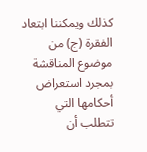كذلك ويمكننا ابتعاد الفقرة (ج) من موضوع المناقشة بمجرد استعراض أحكامها التي تتطلب أن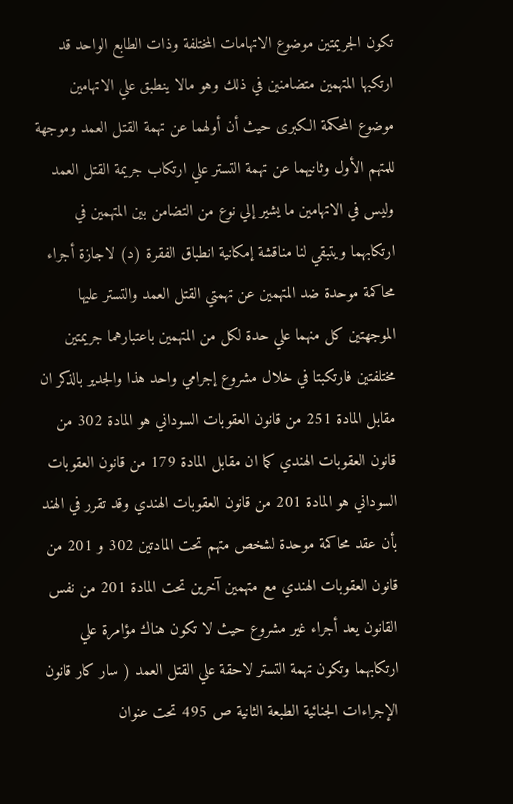تكون الجريمتين موضوع الاتهامات المختلفة وذات الطابع الواحد قد ارتكبها المتهمين متضامنين في ذلك وهو مالا ينطبق علي الاتهامين موضوع المحكمة الكبرى حيث أن أولهما عن تهمة القتل العمد وموجهة للمتهم الأول وثانيهما عن تهمة التستر علي ارتكاب جريمة القتل العمد وليس في الاتهامين ما يشير إلي نوع من التضامن بين المتهمين في ارتكابهما ويتبقي لنا مناقشة إمكانية انطباق الفقرة (د) لاجازة أجراء محاكمة موحدة ضد المتهمين عن تهمتي القتل العمد والتستر عليها الموجهتين كل منهما علي حدة لكل من المتهمين باعتبارهما جريمتين مختلفتين فارتكبتا في خلال مشروع إجرامي واحد هذا والجدير بالذكر ان مقابل المادة 251 من قانون العقوبات السوداني هو المادة 302 من قانون العقوبات الهندي كما ان مقابل المادة 179 من قانون العقوبات السوداني هو المادة 201 من قانون العقوبات الهندي وقد تقرر في الهند بأن عقد محاكمة موحدة لشخص متهم تحت المادتين 302 و 201 من قانون العقوبات الهندي مع متهمين آخرين تحت المادة 201 من نفس القانون يعد أجراء غير مشروع حيث لا تكون هناك مؤامرة علي ارتكابهما وتكون تهمة التستر لاحقة علي القتل العمد ( سار كار قانون الإجراءات الجنائية الطبعة الثانية ص 495 تحت عنوان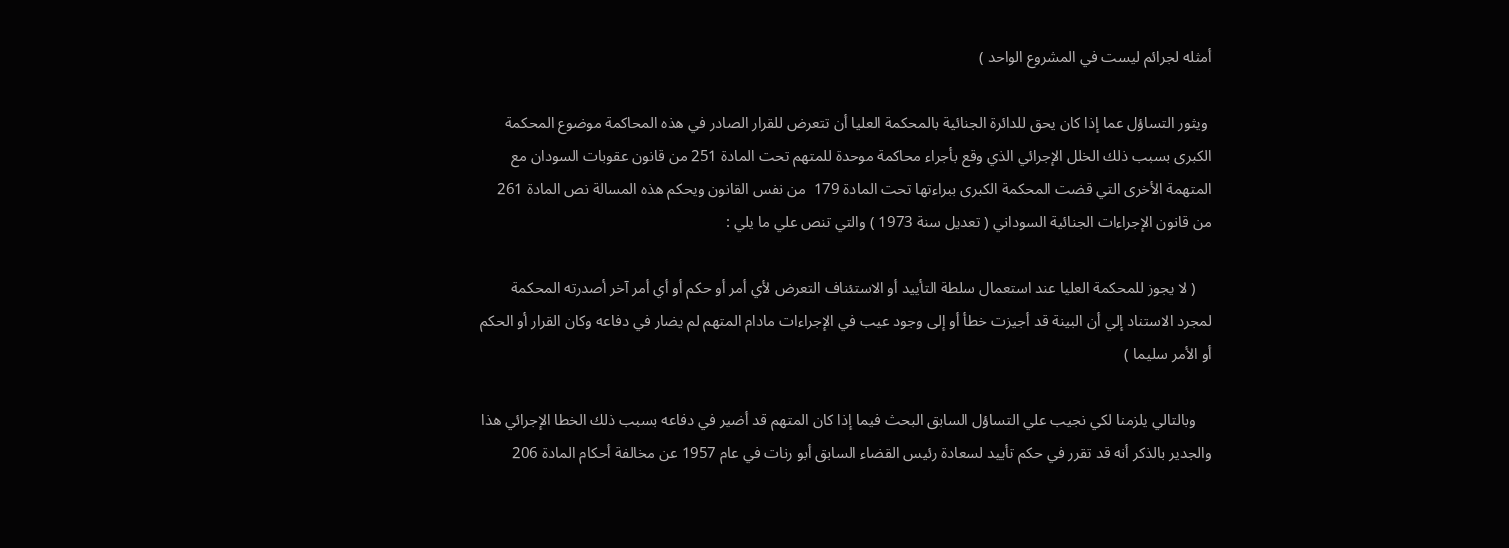أمثله لجرائم ليست في المشروع الواحد )

 ويثور التساؤل عما إذا كان يحق للدائرة الجنائية بالمحكمة العليا أن تتعرض للقرار الصادر في هذه المحاكمة موضوع المحكمة الكبرى بسبب ذلك الخلل الإجرائي الذي وقع بأجراء محاكمة موحدة للمتهم تحت المادة 251 من قانون عقوبات السودان مع المتهمة الأخرى التي قضت المحكمة الكبرى ببراءتها تحت المادة 179  من نفس القانون ويحكم هذه المسالة نص المادة 261 من قانون الإجراءات الجنائية السوداني ( تعديل سنة 1973 ) والتي تنص علي ما يلي :

    ( لا يجوز للمحكمة العليا عند استعمال سلطة التأييد أو الاستئناف التعرض لأي أمر أو حكم أو أي أمر آخر أصدرته المحكمة لمجرد الاستناد إلي أن البينة قد أجيزت خطأ أو إلى وجود عيب في الإجراءات مادام المتهم لم يضار في دفاعه وكان القرار أو الحكم أو الأمر سليما )

    وبالتالي يلزمنا لكي نجيب علي التساؤل السابق البحث فيما إذا كان المتهم قد أضير في دفاعه بسبب ذلك الخطا الإجرائي هذا والجدير بالذكر أنه قد تقرر في حكم تأييد لسعادة رئيس القضاء السابق أبو رنات في عام 1957 عن مخالفة أحكام المادة 206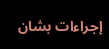إجراءات بشان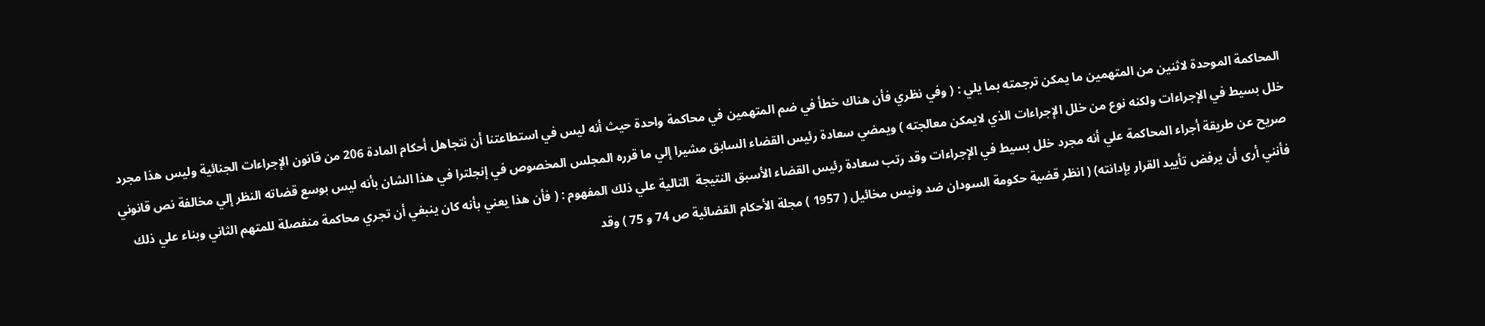المحاكمة الموحدة لاثنين من المتهمين ما يمكن ترجمته بما يلي : ( وفي نظري فأن هناك خطأ في ضم المتهمين في محاكمة واحدة حيث أنه ليس في استطاعتنا أن نتجاهل أحكام المادة 206 من قانون الإجراءات الجنائية وليس هذا مجرد خلل بسيط في الإجراءات ولكنه نوع من خلل الإجراءات الذي لايمكن معالجته ) ويمضي سعادة رئيس القضاء السابق مشيرا إلي ما قرره المجلس المخصوص في إنجلترا في هذا الشان بأنه ليس بوسع قضاته النظر إلي مخالفة نص قانوني صريح عن طريقة أجراء المحاكمة علي أنه مجرد خلل بسيط في الإجراءات وقد رتب سعادة رئيس القضاء الأسبق النتيجة  التالية علي ذلك المفهوم : ( فأن هذا يعني بأنه كان ينبغي أن تجري محاكمة منفصلة للمتهم الثاني وبناء علي ذلك فأنني أرى أن يرفض تأييد القرار بإدانته) ( انظر قضية حكومة السودان ضد ونيس مخائيل ( 1957 ) مجلة الأحكام القضائية ص 74 و 75 ) وقد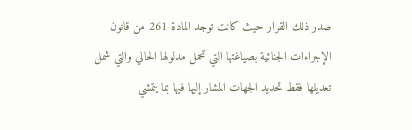صدر ذلك القرار حيث كانت توجد المادة 261 من قانون الإجراءات الجنائية بصياغتها التي تحمل مدلولها الحالي والتي شمل تعديلها فقط تحديد الجهات المشار إليها فيها بما يتمشي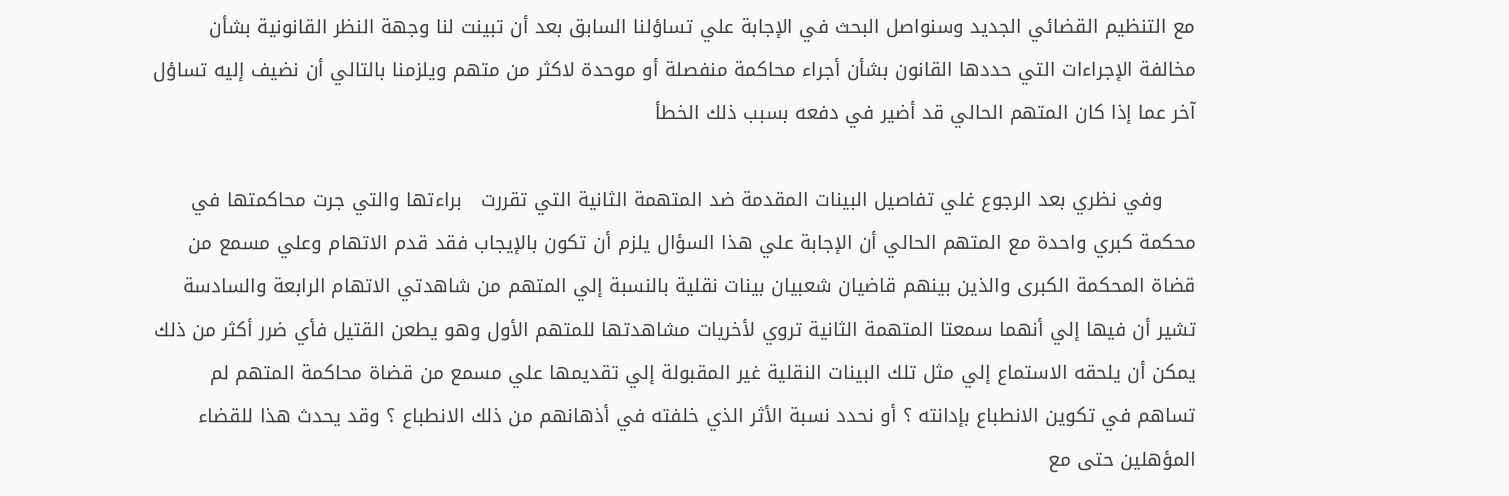مع التنظيم القضائي الجديد وسنواصل البحث في الإجابة علي تساؤلنا السابق بعد أن تبينت لنا وجهة النظر القانونية بشأن مخالفة الإجراءات التي حددها القانون بشأن أجراء محاكمة منفصلة أو موحدة لاكثر من متهم ويلزمنا بالتالي أن نضيف إليه تساؤل آخر عما إذا كان المتهم الحالي قد أضير في دفعه بسبب ذلك الخطأ

     وفي نظري بعد الرجوع غلي تفاصيل البينات المقدمة ضد المتهمة الثانية التي تقررت   براءتها والتي جرت محاكمتها في محكمة كبري واحدة مع المتهم الحالي أن الإجابة علي هذا السؤال يلزم أن تكون بالإيجاب فقد قدم الاتهام وعلي مسمع من قضاة المحكمة الكبرى والذين بينهم قاضيان شعبيان بينات نقلية بالنسبة إلي المتهم من شاهدتي الاتهام الرابعة والسادسة تشير أن فيها إلي أنهما سمعتا المتهمة الثانية تروي لأخريات مشاهدتها للمتهم الأول وهو يطعن القتيل فأي ضرر أكثر من ذلك يمكن أن يلحقه الاستماع إلي مثل تلك البينات النقلية غير المقبولة إلي تقديمها علي مسمع من قضاة محاكمة المتهم لم تساهم في تكوين الانطباع بإدانته ؟ أو نحدد نسبة الأثر الذي خلفته في أذهانهم من ذلك الانطباع ؟ وقد يحدث هذا للقضاء المؤهلين حتى مع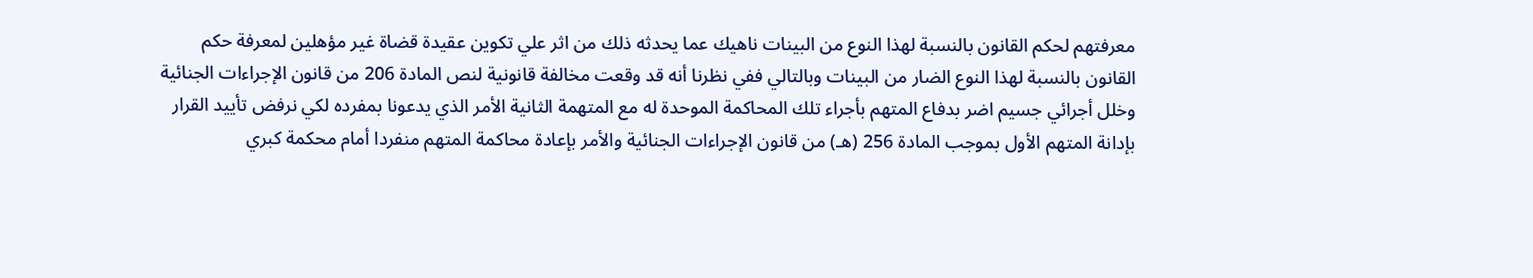معرفتهم لحكم القانون بالنسبة لهذا النوع من البينات ناهيك عما يحدثه ذلك من اثر علي تكوين عقيدة قضاة غير مؤهلين لمعرفة حكم القانون بالنسبة لهذا النوع الضار من البينات وبالتالي ففي نظرنا أنه قد وقعت مخالفة قانونية لنص المادة 206 من قانون الإجراءات الجنائية وخلل أجرائي جسيم اضر بدفاع المتهم بأجراء تلك المحاكمة الموحدة له مع المتهمة الثانية الأمر الذي يدعونا بمفرده لكي نرفض تأييد القرار بإدانة المتهم الأول بموجب المادة 256 (هـ) من قانون الإجراءات الجنائية والأمر بإعادة محاكمة المتهم منفردا أمام محكمة كبري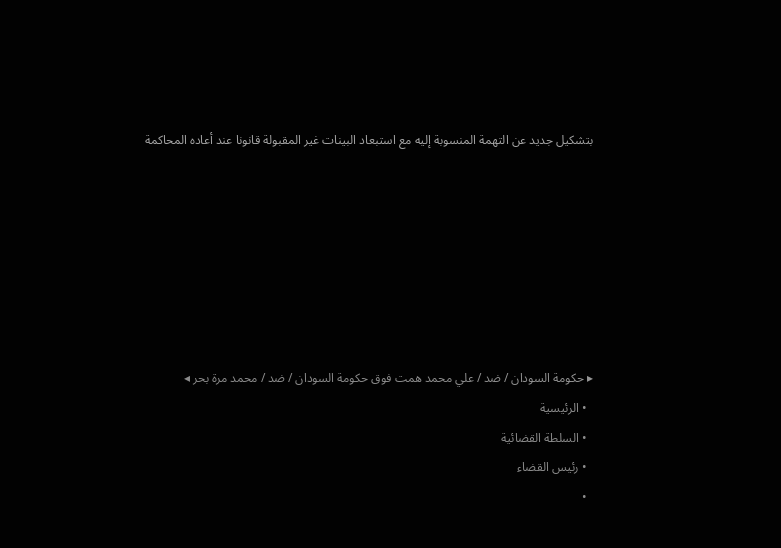بتشكيل جديد عن التهمة المنسوبة إليه مع استبعاد البينات غير المقبولة قانونا عند أعاده المحاكمة







▸ حكومة السودان / ضد / علي محمد همت فوق حكومة السودان / ضد / محمد مرة بحر ◂
  • الرئيسية
  • السلطة القضائية
  • رئيس القضاء
  •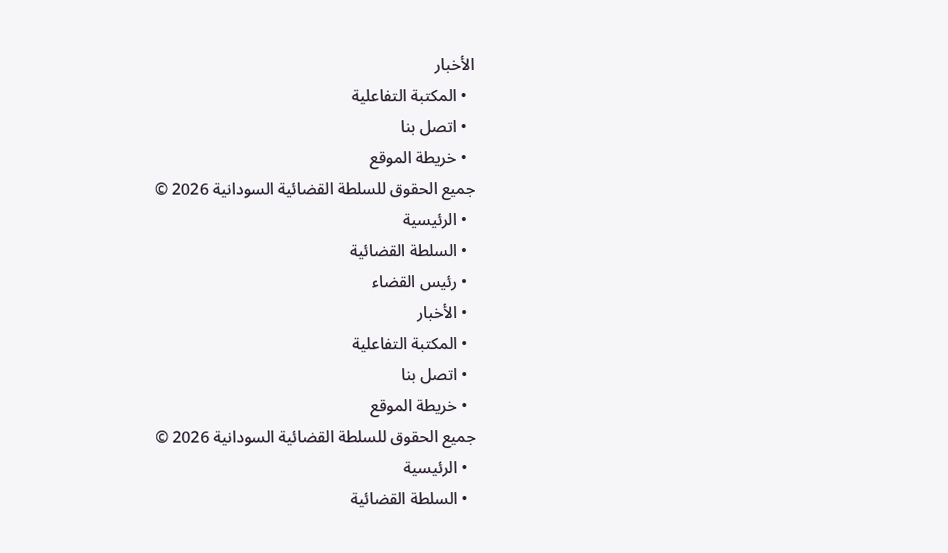الأخبار
  • المكتبة التفاعلية
  • اتصل بنا
  • خريطة الموقع
جميع الحقوق للسلطة القضائية السودانية 2026 ©
  • الرئيسية
  • السلطة القضائية
  • رئيس القضاء
  • الأخبار
  • المكتبة التفاعلية
  • اتصل بنا
  • خريطة الموقع
جميع الحقوق للسلطة القضائية السودانية 2026 ©
  • الرئيسية
  • السلطة القضائية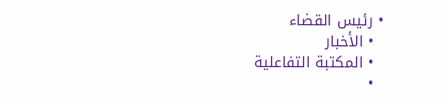• رئيس القضاء
  • الأخبار
  • المكتبة التفاعلية
  •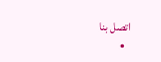اتصل بنا
  •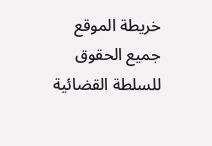خريطة الموقع
جميع الحقوق للسلطة القضائية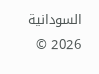السودانية 2026 ©